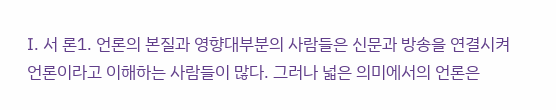Ⅰ. 서 론1. 언론의 본질과 영향대부분의 사람들은 신문과 방송을 연결시켜 언론이라고 이해하는 사람들이 많다. 그러나 넓은 의미에서의 언론은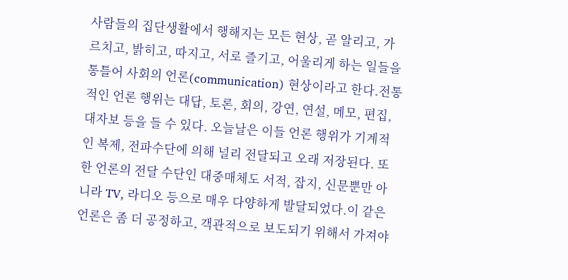사람들의 집단생활에서 행해지는 모든 현상, 곧 알리고, 가르치고, 밝히고, 따지고, 서로 즐기고, 어울리게 하는 일들을 통틀어 사회의 언론(communication) 현상이라고 한다.전통적인 언론 행위는 대답, 토론, 회의, 강연, 연설, 메모, 편집, 대자보 등을 들 수 있다. 오늘날은 이들 언론 행위가 기계적인 복제, 전파수단에 의해 널리 전달되고 오래 저장된다. 또한 언론의 전달 수단인 대중매체도 서적, 잡지, 신문뿐만 아니라 TV, 라디오 등으로 매우 다양하게 발달되었다.이 같은 언론은 좀 더 공정하고, 객관적으로 보도되기 위해서 가져야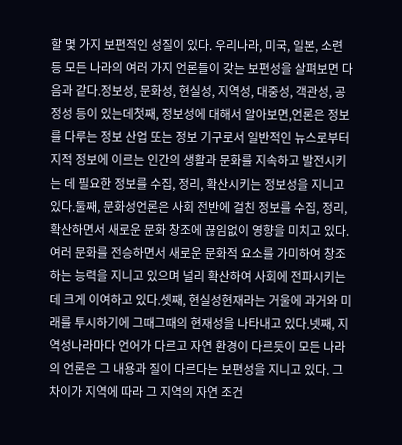할 몇 가지 보편적인 성질이 있다. 우리나라, 미국, 일본, 소련 등 모든 나라의 여러 가지 언론들이 갖는 보편성을 살펴보면 다음과 같다.정보성, 문화성, 현실성, 지역성, 대중성, 객관성, 공정성 등이 있는데첫째, 정보성에 대해서 알아보면,언론은 정보를 다루는 정보 산업 또는 정보 기구로서 일반적인 뉴스로부터 지적 정보에 이르는 인간의 생활과 문화를 지속하고 발전시키는 데 필요한 정보를 수집, 정리, 확산시키는 정보성을 지니고 있다.둘째, 문화성언론은 사회 전반에 걸친 정보를 수집, 정리, 확산하면서 새로운 문화 창조에 끊임없이 영향을 미치고 있다. 여러 문화를 전승하면서 새로운 문화적 요소를 가미하여 창조하는 능력을 지니고 있으며 널리 확산하여 사회에 전파시키는데 크게 이여하고 있다.셋째, 현실성현재라는 거울에 과거와 미래를 투시하기에 그때그때의 현재성을 나타내고 있다.넷째, 지역성나라마다 언어가 다르고 자연 환경이 다르듯이 모든 나라의 언론은 그 내용과 질이 다르다는 보편성을 지니고 있다. 그 차이가 지역에 따라 그 지역의 자연 조건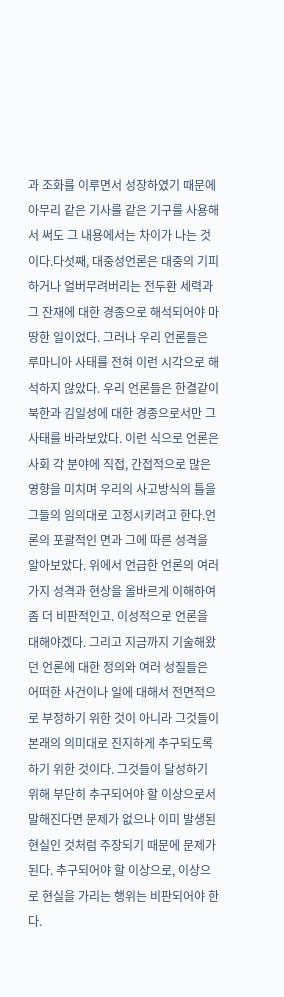과 조화를 이루면서 성장하였기 때문에 아무리 같은 기사를 같은 기구를 사용해서 써도 그 내용에서는 차이가 나는 것이다.다섯째, 대중성언론은 대중의 기피하거나 얼버무려버리는 전두환 세력과 그 잔재에 대한 경종으로 해석되어야 마땅한 일이었다. 그러나 우리 언론들은 루마니아 사태를 전혀 이런 시각으로 해석하지 않았다. 우리 언론들은 한결같이 북한과 김일성에 대한 경종으로서만 그 사태를 바라보았다. 이런 식으로 언론은 사회 각 분야에 직접, 간접적으로 많은 영향을 미치며 우리의 사고방식의 틀을 그들의 임의대로 고정시키려고 한다.언론의 포괄적인 면과 그에 따른 성격을 알아보았다. 위에서 언급한 언론의 여러 가지 성격과 현상을 올바르게 이해하여 좀 더 비판적인고. 이성적으로 언론을 대해야겠다. 그리고 지금까지 기술해왔던 언론에 대한 정의와 여러 성질들은 어떠한 사건이나 일에 대해서 전면적으로 부정하기 위한 것이 아니라 그것들이 본래의 의미대로 진지하게 추구되도록 하기 위한 것이다. 그것들이 달성하기 위해 부단히 추구되어야 할 이상으로서 말해진다면 문제가 없으나 이미 발생된 현실인 것처럼 주장되기 때문에 문제가 된다. 추구되어야 할 이상으로, 이상으로 현실을 가리는 행위는 비판되어야 한다.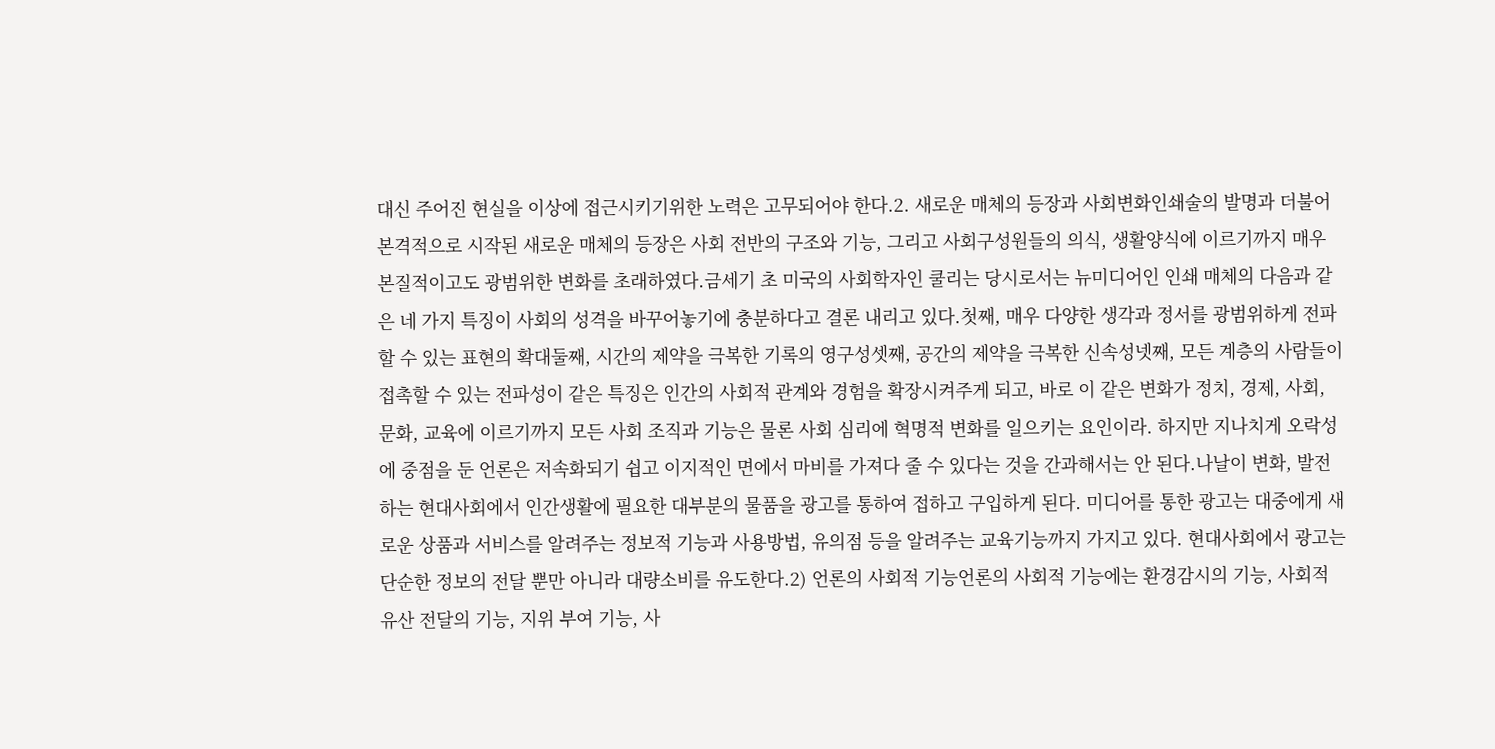대신 주어진 현실을 이상에 접근시키기위한 노력은 고무되어야 한다.2. 새로운 매체의 등장과 사회변화인쇄술의 발명과 더불어 본격적으로 시작된 새로운 매체의 등장은 사회 전반의 구조와 기능, 그리고 사회구성원들의 의식, 생활양식에 이르기까지 매우 본질적이고도 광범위한 변화를 초래하였다.금세기 초 미국의 사회학자인 쿨리는 당시로서는 뉴미디어인 인쇄 매체의 다음과 같은 네 가지 특징이 사회의 성격을 바꾸어놓기에 충분하다고 결론 내리고 있다.첫째, 매우 다양한 생각과 정서를 광범위하게 전파할 수 있는 표현의 확대둘째, 시간의 제약을 극복한 기록의 영구성셋째, 공간의 제약을 극복한 신속성넷째, 모든 계층의 사람들이 접촉할 수 있는 전파성이 같은 특징은 인간의 사회적 관계와 경험을 확장시켜주게 되고, 바로 이 같은 변화가 정치, 경제, 사회, 문화, 교육에 이르기까지 모든 사회 조직과 기능은 물론 사회 심리에 혁명적 변화를 일으키는 요인이라. 하지만 지나치게 오락성에 중점을 둔 언론은 저속화되기 쉽고 이지적인 면에서 마비를 가져다 줄 수 있다는 것을 간과해서는 안 된다.나날이 변화, 발전하는 현대사회에서 인간생활에 필요한 대부분의 물품을 광고를 통하여 접하고 구입하게 된다. 미디어를 통한 광고는 대중에게 새로운 상품과 서비스를 알려주는 정보적 기능과 사용방법, 유의점 등을 알려주는 교육기능까지 가지고 있다. 현대사회에서 광고는 단순한 정보의 전달 뿐만 아니라 대량소비를 유도한다.2) 언론의 사회적 기능언론의 사회적 기능에는 환경감시의 기능, 사회적 유산 전달의 기능, 지위 부여 기능, 사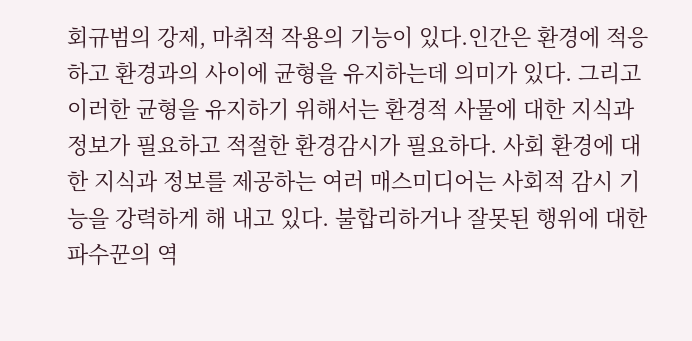회규범의 강제, 마취적 작용의 기능이 있다.인간은 환경에 적응하고 환경과의 사이에 균형을 유지하는데 의미가 있다. 그리고 이러한 균형을 유지하기 위해서는 환경적 사물에 대한 지식과 정보가 필요하고 적절한 환경감시가 필요하다. 사회 환경에 대한 지식과 정보를 제공하는 여러 매스미디어는 사회적 감시 기능을 강력하게 해 내고 있다. 불합리하거나 잘못된 행위에 대한 파수꾼의 역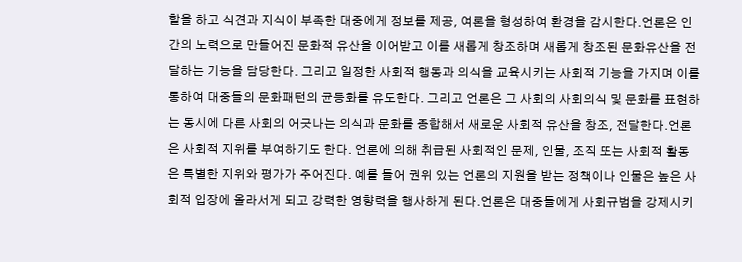할을 하고 식견과 지식이 부족한 대중에게 정보를 제공, 여론을 형성하여 환경을 감시한다.언론은 인간의 노력으로 만들어진 문화적 유산을 이어받고 이를 새롭게 창조하며 새롭게 창조된 문화유산을 전달하는 기능을 담당한다. 그리고 일정한 사회적 행동과 의식을 교육시키는 사회적 기능을 가지며 이를 통하여 대중들의 문화패턴의 균등화를 유도한다. 그리고 언론은 그 사회의 사회의식 및 문화를 표현하는 동시에 다른 사회의 어긋나는 의식과 문화를 종합해서 새로운 사회적 유산을 창조, 전달한다.언론은 사회적 지위를 부여하기도 한다. 언론에 의해 취급된 사회적인 문제, 인물, 조직 또는 사회적 활동은 특별한 지위와 평가가 주어진다. 예를 들어 권위 있는 언론의 지원을 받는 정책이나 인물은 높은 사회적 입장에 올라서게 되고 강력한 영향력을 행사하게 된다.언론은 대중들에게 사회규범을 강제시키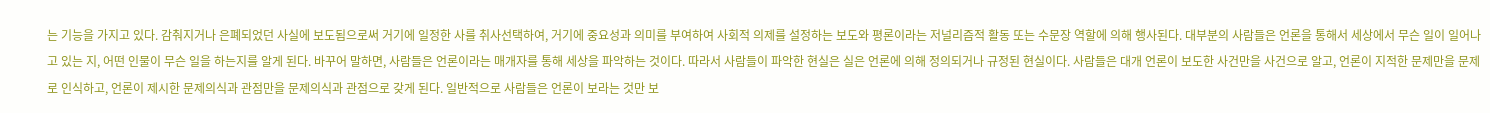는 기능을 가지고 있다. 감춰지거나 은폐되었던 사실에 보도됨으로써 거기에 일정한 사를 취사선택하여, 거기에 중요성과 의미를 부여하여 사회적 의제를 설정하는 보도와 평론이라는 저널리즘적 활동 또는 수문장 역할에 의해 행사된다. 대부분의 사람들은 언론을 통해서 세상에서 무슨 일이 일어나고 있는 지, 어떤 인물이 무슨 일을 하는지를 알게 된다. 바꾸어 말하면, 사람들은 언론이라는 매개자를 통해 세상을 파악하는 것이다. 따라서 사람들이 파악한 현실은 실은 언론에 의해 정의되거나 규정된 현실이다. 사람들은 대개 언론이 보도한 사건만을 사건으로 알고, 언론이 지적한 문제만을 문제로 인식하고, 언론이 제시한 문제의식과 관점만을 문제의식과 관점으로 갖게 된다. 일반적으로 사람들은 언론이 보라는 것만 보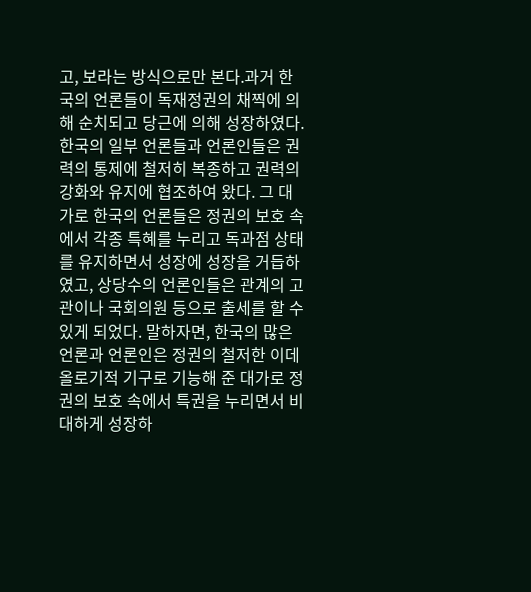고, 보라는 방식으로만 본다.과거 한국의 언론들이 독재정권의 채찍에 의해 순치되고 당근에 의해 성장하였다. 한국의 일부 언론들과 언론인들은 권력의 통제에 철저히 복종하고 권력의 강화와 유지에 협조하여 왔다. 그 대가로 한국의 언론들은 정권의 보호 속에서 각종 특혜를 누리고 독과점 상태를 유지하면서 성장에 성장을 거듭하였고, 상당수의 언론인들은 관계의 고관이나 국회의원 등으로 출세를 할 수 있게 되었다. 말하자면, 한국의 많은 언론과 언론인은 정권의 철저한 이데올로기적 기구로 기능해 준 대가로 정권의 보호 속에서 특권을 누리면서 비대하게 성장하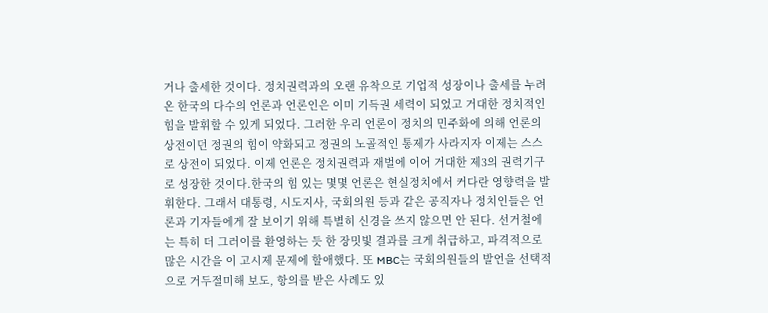거나 출세한 것이다. 정치권력과의 오랜 유착으로 기업적 성장이나 출세를 누려온 한국의 다수의 언론과 언론인은 이미 기득권 세력이 되었고 거대한 정치적인 힘을 발휘할 수 있게 되었다. 그러한 우리 언론이 정치의 민주화에 의해 언론의 상전이던 정권의 힘이 약화되고 정권의 노골적인 통제가 사라지자 이제는 스스로 상전이 되었다. 이제 언론은 정치권력과 재벌에 이어 거대한 제3의 권력기구로 성장한 것이다.한국의 힘 있는 몇몇 언론은 현실정치에서 커다란 영향력을 발휘한다. 그래서 대통령, 시도지사, 국회의원 등과 같은 공직자나 정치인들은 언론과 기자들에게 잘 보이기 위해 특별히 신경을 쓰지 않으면 안 된다. 선거철에는 특히 더 그러이를 환영하는 듯 한 장밋빛 결과를 크게 취급하고, 파격적으로 많은 시간을 이 고시제 문제에 할애했다. 또 MBC는 국회의원들의 발언을 선택적으로 거두절미해 보도, 항의를 받은 사례도 있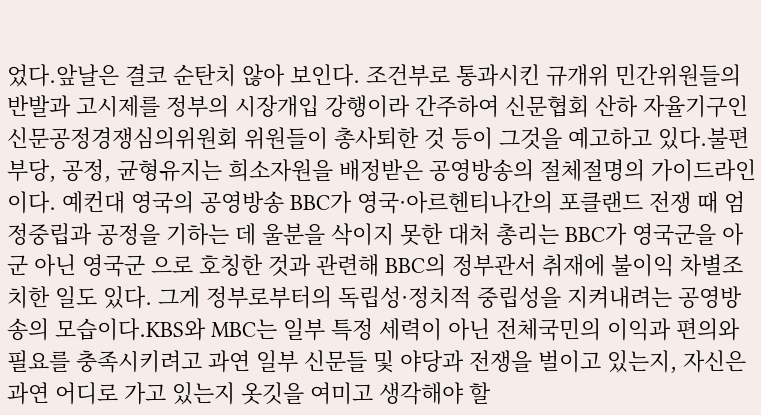었다.앞날은 결코 순탄치 않아 보인다. 조건부로 통과시킨 규개위 민간위원들의 반발과 고시제를 정부의 시장개입 강행이라 간주하여 신문협회 산하 자율기구인 신문공정경쟁심의위원회 위원들이 총사퇴한 것 등이 그것을 예고하고 있다.불편부당, 공정, 균형유지는 희소자원을 배정받은 공영방송의 절체절명의 가이드라인이다. 예컨대 영국의 공영방송 BBC가 영국·아르헨티나간의 포클랜드 전쟁 때 엄정중립과 공정을 기하는 데 울분을 삭이지 못한 대처 총리는 BBC가 영국군을 아군 아닌 영국군 으로 호칭한 것과 관련해 BBC의 정부관서 취재에 불이익 차별조치한 일도 있다. 그게 정부로부터의 독립성·정치적 중립성을 지켜내려는 공영방송의 모습이다.KBS와 MBC는 일부 특정 세력이 아닌 전체국민의 이익과 편의와 필요를 충족시키려고 과연 일부 신문들 및 야당과 전쟁을 벌이고 있는지, 자신은 과연 어디로 가고 있는지 옷깃을 여미고 생각해야 할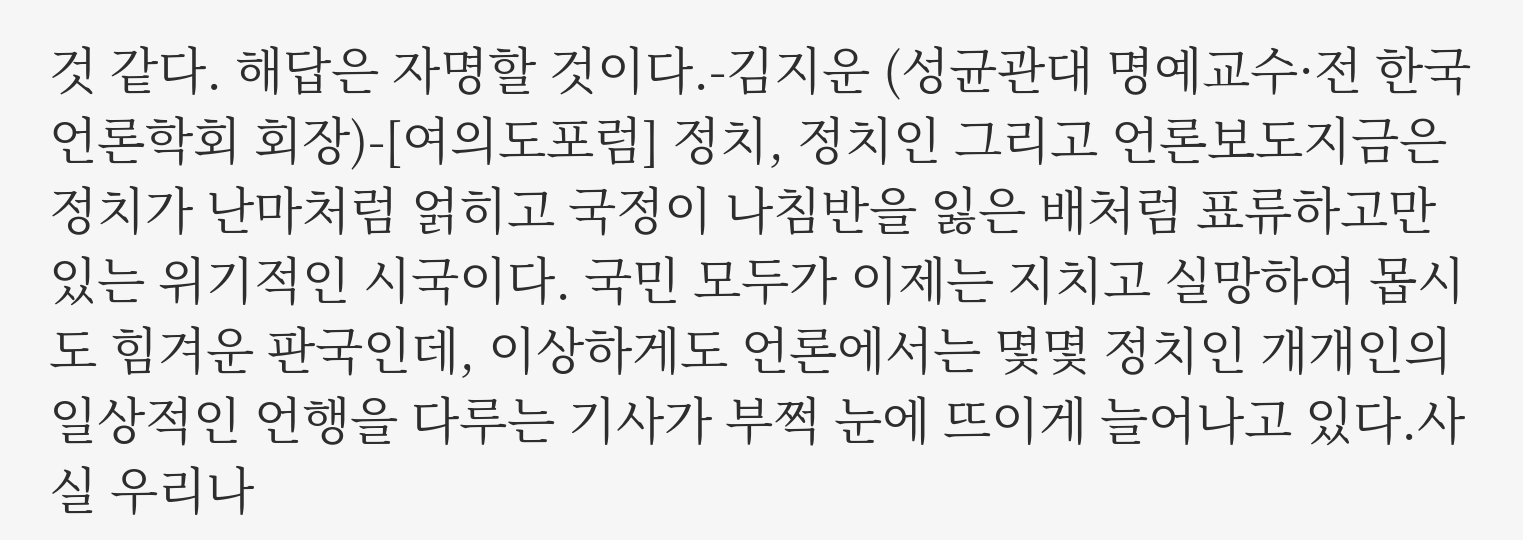것 같다. 해답은 자명할 것이다.-김지운 (성균관대 명예교수·전 한국언론학회 회장)-[여의도포럼] 정치, 정치인 그리고 언론보도지금은 정치가 난마처럼 얽히고 국정이 나침반을 잃은 배처럼 표류하고만 있는 위기적인 시국이다. 국민 모두가 이제는 지치고 실망하여 몹시도 힘겨운 판국인데, 이상하게도 언론에서는 몇몇 정치인 개개인의 일상적인 언행을 다루는 기사가 부쩍 눈에 뜨이게 늘어나고 있다.사실 우리나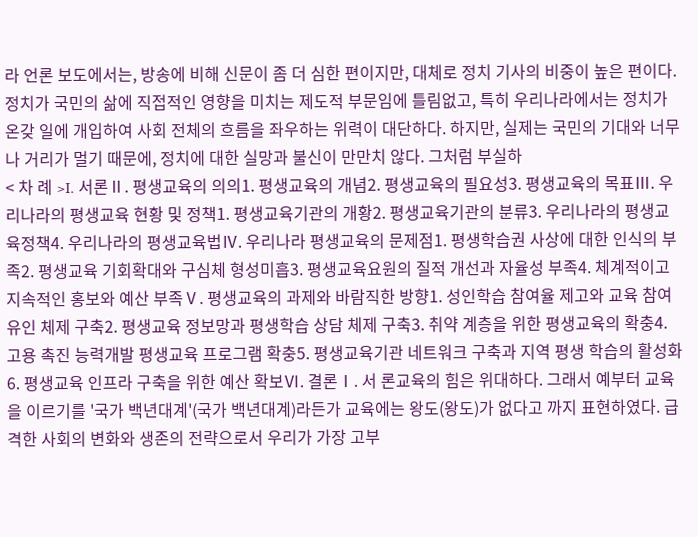라 언론 보도에서는, 방송에 비해 신문이 좀 더 심한 편이지만, 대체로 정치 기사의 비중이 높은 편이다. 정치가 국민의 삶에 직접적인 영향을 미치는 제도적 부문임에 틀림없고, 특히 우리나라에서는 정치가 온갖 일에 개입하여 사회 전체의 흐름을 좌우하는 위력이 대단하다. 하지만, 실제는 국민의 기대와 너무나 거리가 멀기 때문에, 정치에 대한 실망과 불신이 만만치 않다. 그처럼 부실하
< 차 례 >I. 서론Ⅱ. 평생교육의 의의1. 평생교육의 개념2. 평생교육의 필요성3. 평생교육의 목표Ⅲ. 우리나라의 평생교육 현황 및 정책1. 평생교육기관의 개황2. 평생교육기관의 분류3. 우리나라의 평생교육정책4. 우리나라의 평생교육법Ⅳ. 우리나라 평생교육의 문제점1. 평생학습권 사상에 대한 인식의 부족2. 평생교육 기회확대와 구심체 형성미흡3. 평생교육요원의 질적 개선과 자율성 부족4. 체계적이고 지속적인 홍보와 예산 부족Ⅴ. 평생교육의 과제와 바람직한 방향1. 성인학습 참여율 제고와 교육 참여 유인 체제 구축2. 평생교육 정보망과 평생학습 상담 체제 구축3. 취약 계층을 위한 평생교육의 확충4. 고용 촉진 능력개발 평생교육 프로그램 확충5. 평생교육기관 네트워크 구축과 지역 평생 학습의 활성화6. 평생교육 인프라 구축을 위한 예산 확보Ⅵ. 결론Ⅰ. 서 론교육의 힘은 위대하다. 그래서 예부터 교육을 이르기를 '국가 백년대계'(국가 백년대계)라든가 교육에는 왕도(왕도)가 없다고 까지 표현하였다. 급격한 사회의 변화와 생존의 전략으로서 우리가 가장 고부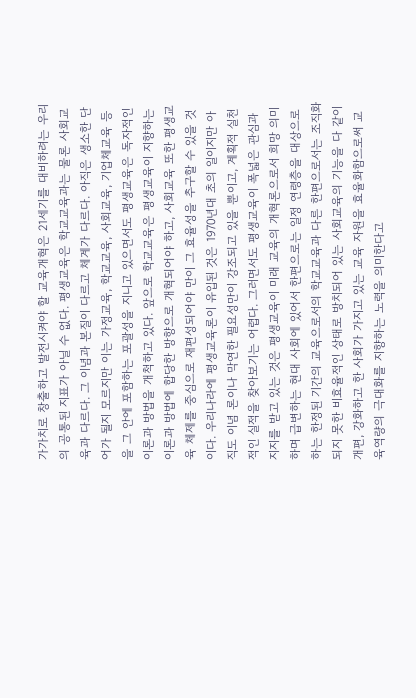가가치로 창출하고 발전시켜야 할 교육개혁은 21세기를 대비하려는 우리의 공통된 지표가 아닐 수 없다. 평생교육은 학교교육과는 물론 사회교육과 다르다. 그 이념과 본질이 다르고 체계가 다르다. 아직은 생소한 단어가 될지 모르지만 이는 가정교육, 학교교육, 사회교육, 기업체교육 등을 그 안에 포함하는 포괄성을 지니고 있으면서도 평생교육은 독자적인 이론과 방법을 개척하고 있다. 앞으로 학교교육은 평생교육이 지향하는 이론과 방법에 합당한 방향으로 개혁되어야 하고, 사회교육 또한 평생교육 체제를 중심으로 재편성되어야 만이 그 효율성을 추구할 수 있을 것이다. 우리나라에 평생교육론이 유입된 것은 1970년대 초의 일이지만 아직도 이념 론이나 막연한 필요성만이 강조되고 있을 뿐이고, 계획적 실천적인 실적을 찾아보기는 어렵다. 그러면서도 평생교육이 폭넓은 관심과 지지를 받고 있는 것은 평생교육이 미래 교육의 개혁론으로서 희망 의미하며 급변하는 현대 사회에 있어서 한편으로는 일정 연령층을 대상으로 하는 한정된 기간의 교육으로서의 학교교육과 다른 한편으로서는 조직화되지 못한 비효율적인 상태로 방치되어 있는 사회교육의 기능을 다 같이 개편, 강화하고 한 사회가 가지고 있는 교육 자원을 효율화함으로써 교육역량의 극대화를 지향하는 노력을 의미한다고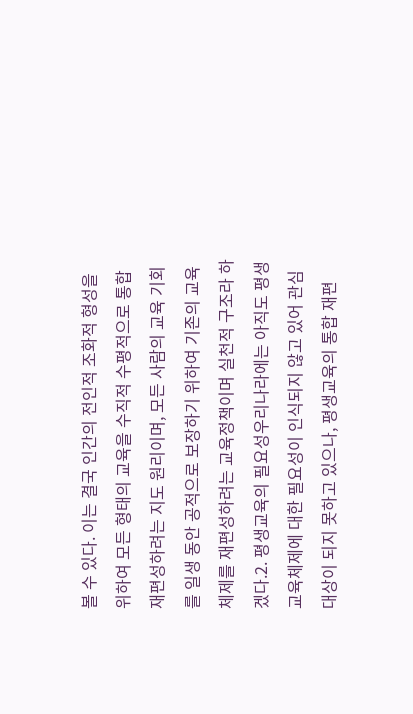볼 수 있다. 이는 결국 인간의 전인적 조화적 형성을 위하여 모든 형태의 교육을 수직적 수평적으로 통합 재편성하려는 지도 원리이며, 모든 사람의 교육 기회를 일생 동안 공적으로 보장하기 위하여 기존의 교육 체제를 재편성하려는 교육정책이며 실천적 구조라 하겠다.2. 평생교육의 필요성우리나라에는 아직도 평생교육체제에 대한 필요성이 인식되지 않고 있어 관심 대상이 되지 못하고 있으나, 평생교육의 통합 재편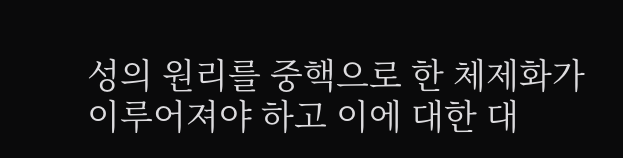성의 원리를 중핵으로 한 체제화가 이루어져야 하고 이에 대한 대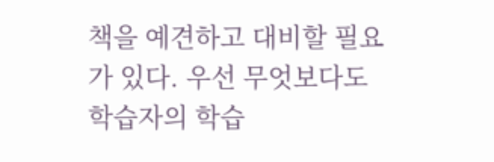책을 예견하고 대비할 필요가 있다. 우선 무엇보다도 학습자의 학습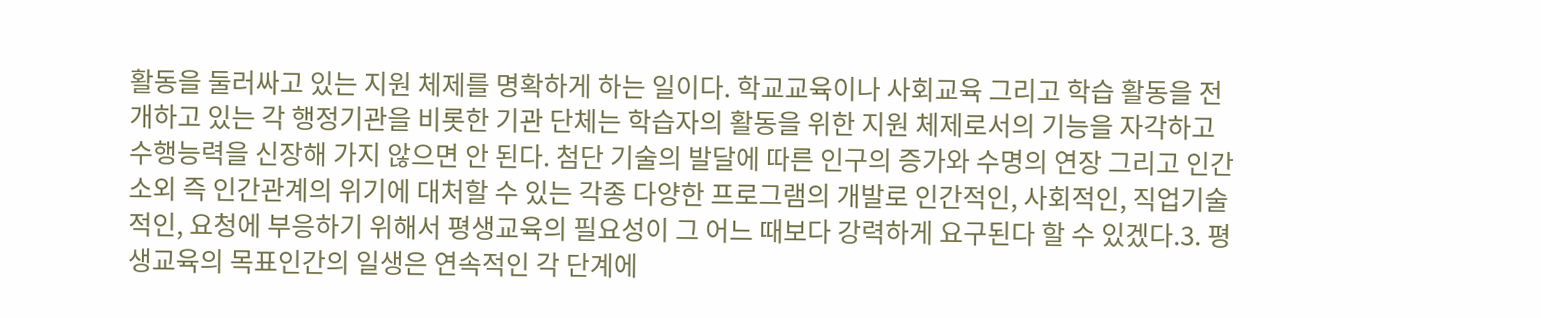활동을 둘러싸고 있는 지원 체제를 명확하게 하는 일이다. 학교교육이나 사회교육 그리고 학습 활동을 전개하고 있는 각 행정기관을 비롯한 기관 단체는 학습자의 활동을 위한 지원 체제로서의 기능을 자각하고 수행능력을 신장해 가지 않으면 안 된다. 첨단 기술의 발달에 따른 인구의 증가와 수명의 연장 그리고 인간 소외 즉 인간관계의 위기에 대처할 수 있는 각종 다양한 프로그램의 개발로 인간적인, 사회적인, 직업기술적인, 요청에 부응하기 위해서 평생교육의 필요성이 그 어느 때보다 강력하게 요구된다 할 수 있겠다.3. 평생교육의 목표인간의 일생은 연속적인 각 단계에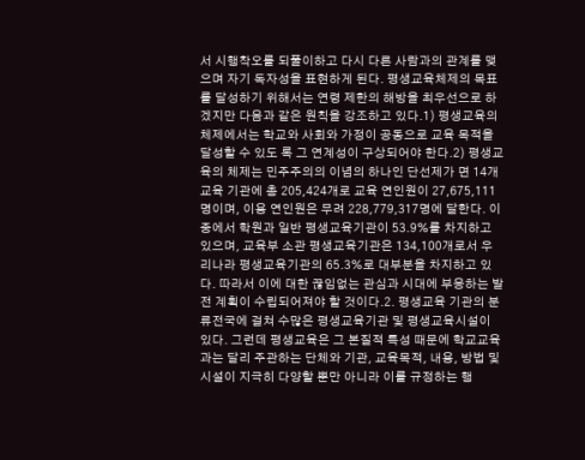서 시행착오를 되풀이하고 다시 다른 사람과의 관계를 맺으며 자기 독자성을 표현하게 된다. 평생교육체제의 목표를 달성하기 위해서는 연령 제한의 해방을 최우선으로 하겠지만 다음과 같은 원칙을 강조하고 있다.1) 평생교육의 체제에서는 학교와 사회와 가정이 공동으로 교육 목적을 달성할 수 있도 록 그 연계성이 구상되어야 한다.2) 평생교육의 체제는 민주주의의 이념의 하나인 단선제가 면 14개 교육 기관에 총 205,424개로 교육 연인원이 27,675,111명이며, 이용 연인원은 무려 228,779,317명에 달한다. 이 중에서 학원과 일반 평생교육기관이 53.9%를 차지하고 있으며, 교육부 소관 평생교육기관은 134,100개로서 우리나라 평생교육기관의 65.3%로 대부분을 차지하고 있다. 따라서 이에 대한 끊임없는 관심과 시대에 부응하는 발전 계획이 수립되어져야 할 것이다.2. 평생교육 기관의 분류전국에 걸쳐 수많은 평생교육기관 및 평생교육시설이 있다. 그런데 평생교육은 그 본질적 특성 때문에 학교교육과는 달리 주관하는 단체와 기관, 교육목적, 내용, 방법 및 시설이 지극히 다양할 뿐만 아니라 이를 규정하는 행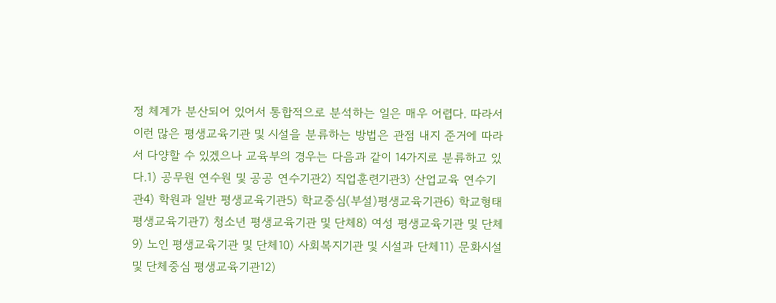정 체계가 분산되어 있어서 통합적으로 분석하는 일은 매우 어렵다. 따라서 이런 많은 평생교육기관 및 시설을 분류하는 방법은 관점 내지 준거에 따라서 다양할 수 있겠으나 교육부의 경우는 다음과 같이 14가지로 분류하고 있다.1) 공무원 연수원 및 공공 연수기관2) 직업훈련기관3) 산업교육 연수기관4) 학원과 일반 평생교육기관5) 학교중심(부설)평생교육기관6) 학교형태 평생교육기관7) 청소년 평생교육기관 및 단체8) 여성 평생교육기관 및 단체9) 노인 평생교육기관 및 단체10) 사회복지기관 및 시설과 단체11) 문화시설 및 단체중심 평생교육기관12)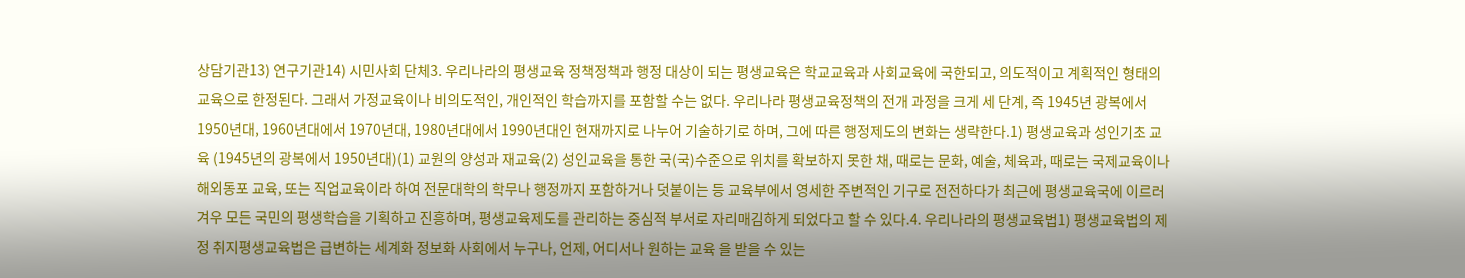상담기관13) 연구기관14) 시민사회 단체3. 우리나라의 평생교육 정책정책과 행정 대상이 되는 평생교육은 학교교육과 사회교육에 국한되고, 의도적이고 계획적인 형태의 교육으로 한정된다. 그래서 가정교육이나 비의도적인, 개인적인 학습까지를 포함할 수는 없다. 우리나라 평생교육정책의 전개 과정을 크게 세 단계, 즉 1945년 광복에서 1950년대, 1960년대에서 1970년대, 1980년대에서 1990년대인 현재까지로 나누어 기술하기로 하며, 그에 따른 행정제도의 변화는 생략한다.1) 평생교육과 성인기초 교육 (1945년의 광복에서 1950년대)(1) 교원의 양성과 재교육(2) 성인교육을 통한 국(국)수준으로 위치를 확보하지 못한 채, 때로는 문화, 예술, 체육과, 때로는 국제교육이나 해외동포 교육, 또는 직업교육이라 하여 전문대학의 학무나 행정까지 포함하거나 덧붙이는 등 교육부에서 영세한 주변적인 기구로 전전하다가 최근에 평생교육국에 이르러 겨우 모든 국민의 평생학습을 기획하고 진흥하며, 평생교육제도를 관리하는 중심적 부서로 자리매김하게 되었다고 할 수 있다.4. 우리나라의 평생교육법1) 평생교육법의 제정 취지평생교육법은 급변하는 세계화 정보화 사회에서 누구나, 언제, 어디서나 원하는 교육 을 받을 수 있는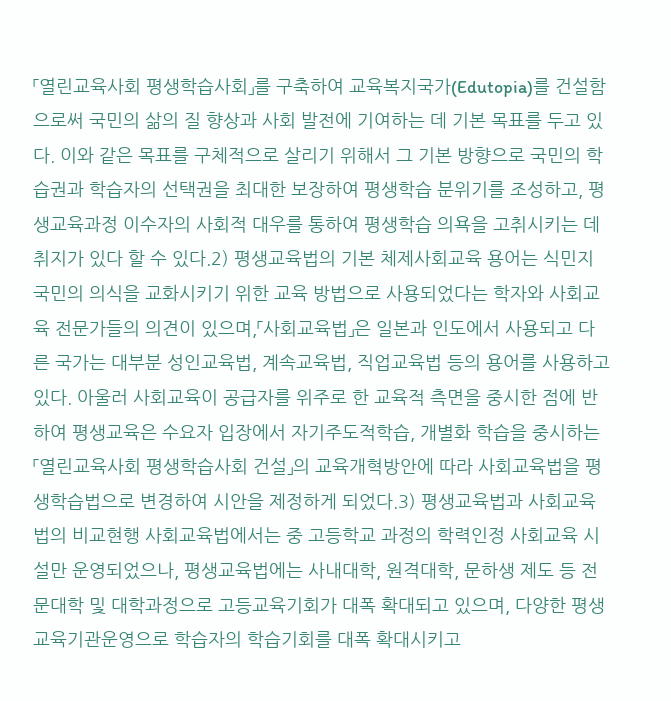「열린교육사회 평생학습사회」를 구축하여 교육복지국가(Edutopia)를 건설함으로써 국민의 삶의 질 향상과 사회 발전에 기여하는 데 기본 목표를 두고 있다. 이와 같은 목표를 구체적으로 살리기 위해서 그 기본 방향으로 국민의 학습권과 학습자의 선택권을 최대한 보장하여 평생학습 분위기를 조성하고, 평생교육과정 이수자의 사회적 대우를 통하여 평생학습 의욕을 고취시키는 데 취지가 있다 할 수 있다.2) 평생교육법의 기본 체제사회교육 용어는 식민지 국민의 의식을 교화시키기 위한 교육 방법으로 사용되었다는 학자와 사회교육 전문가들의 의견이 있으며,「사회교육법」은 일본과 인도에서 사용되고 다른 국가는 대부분 성인교육법, 계속교육법, 직업교육법 등의 용어를 사용하고 있다. 아울러 사회교육이 공급자를 위주로 한 교육적 측면을 중시한 점에 반하여 평생교육은 수요자 입장에서 자기주도적학습, 개별화 학습을 중시하는 「열린교육사회 평생학습사회 건설」의 교육개혁방안에 따라 사회교육법을 평생학습법으로 변경하여 시안을 제정하게 되었다.3) 평생교육법과 사회교육법의 비교현행 사회교육법에서는 중 고등학교 과정의 학력인정 사회교육 시설만 운영되었으나, 평생교육법에는 사내대학, 원격대학, 문하생 제도 등 전문대학 및 대학과정으로 고등교육기회가 대폭 확대되고 있으며, 다양한 평생교육기관운영으로 학습자의 학습기회를 대폭 확대시키고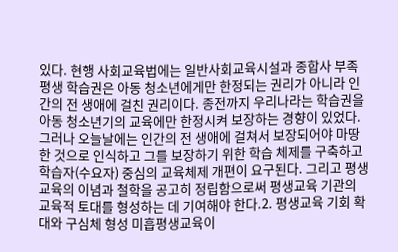있다. 현행 사회교육법에는 일반사회교육시설과 종합사 부족평생 학습권은 아동 청소년에게만 한정되는 권리가 아니라 인간의 전 생애에 걸친 권리이다. 종전까지 우리나라는 학습권을 아동 청소년기의 교육에만 한정시켜 보장하는 경향이 있었다. 그러나 오늘날에는 인간의 전 생애에 걸쳐서 보장되어야 마땅한 것으로 인식하고 그를 보장하기 위한 학습 체제를 구축하고 학습자(수요자) 중심의 교육체제 개편이 요구된다. 그리고 평생교육의 이념과 철학을 공고히 정립함으로써 평생교육 기관의 교육적 토대를 형성하는 데 기여해야 한다.2. 평생교육 기회 확대와 구심체 형성 미흡평생교육이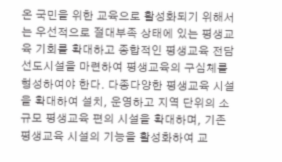온 국민을 위한 교육으로 활성화되기 위해서는 우선적으로 절대부족 상태에 있는 평생교육 기회를 확대하고 종합적인 평생교육 전담 선도시설을 마련하여 평생교육의 구심체를 형성하여야 한다. 다종다양한 평생교육 시설을 확대하여 설치, 운영하고 지역 단위의 소규모 평생교육 편의 시설을 확대하며, 기존 평생교육 시설의 기능을 활성화하여 교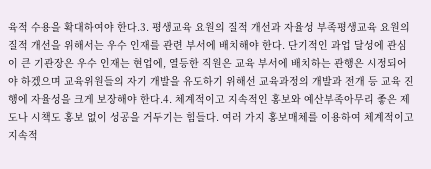육적 수용을 확대하여야 한다.3. 평생교육 요원의 질적 개선과 자율성 부족평생교육 요원의 질적 개선을 위해서는 우수 인재를 관련 부서에 배치해야 한다. 단기적인 과업 달성에 관심이 큰 기관장은 우수 인재는 현업에, 열등한 직원은 교육 부서에 배치하는 관행은 시정되어야 하겠으며 교육위원들의 자기 개발을 유도하기 위해선 교육과정의 개발과 전개 등 교육 진행에 자율성을 크게 보장해야 한다.4. 체계적이고 지속적인 홍보와 예산부족아무리 좋은 제도나 시책도 홍보 없이 성공을 거두기는 힘들다. 여러 가지 홍보매체를 이용하여 체계적이고 지속적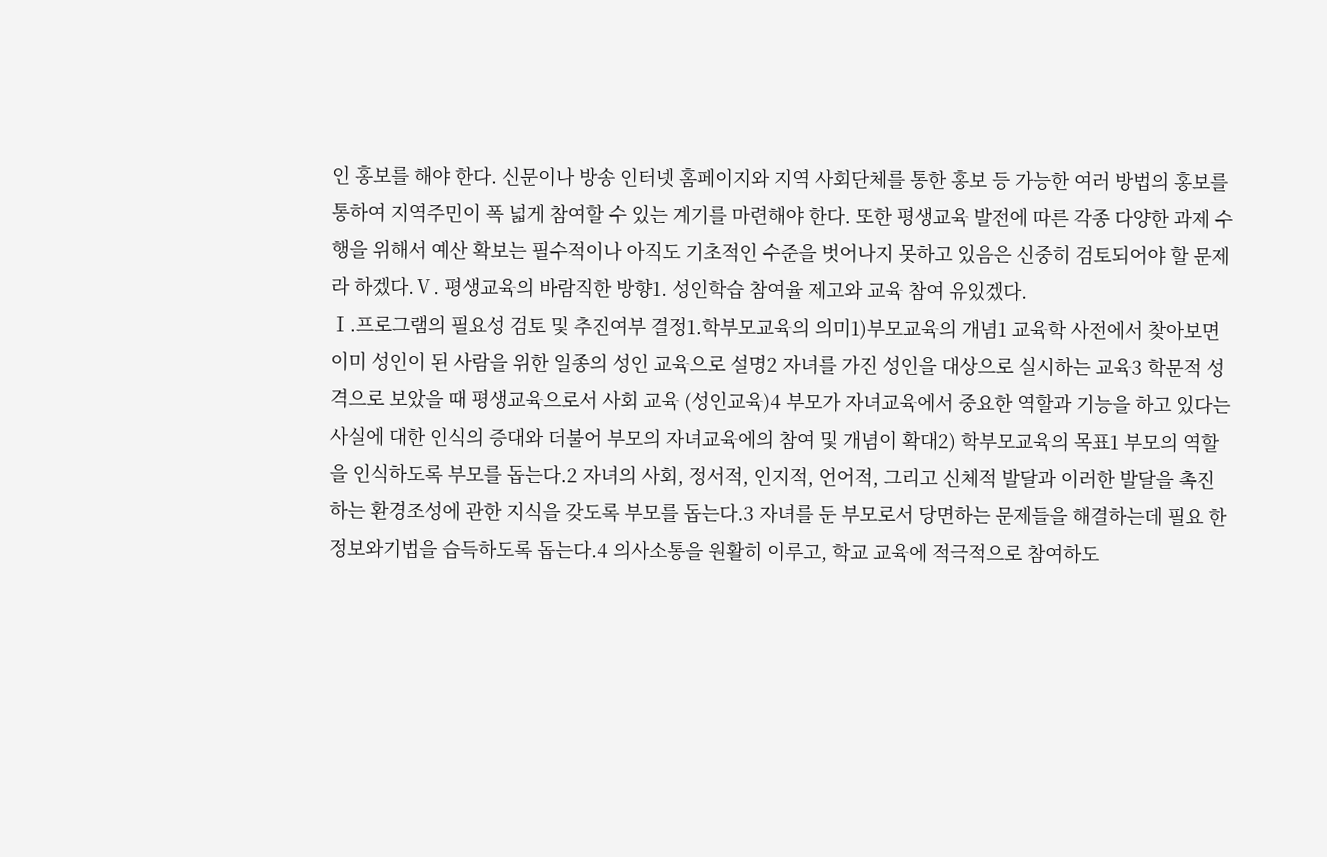인 홍보를 해야 한다. 신문이나 방송 인터넷 홈페이지와 지역 사회단체를 통한 홍보 등 가능한 여러 방법의 홍보를 통하여 지역주민이 폭 넓게 참여할 수 있는 계기를 마련해야 한다. 또한 평생교육 발전에 따른 각종 다양한 과제 수행을 위해서 예산 확보는 필수적이나 아직도 기초적인 수준을 벗어나지 못하고 있음은 신중히 검토되어야 할 문제라 하겠다.Ⅴ. 평생교육의 바람직한 방향1. 성인학습 참여율 제고와 교육 참여 유있겠다.
Ⅰ.프로그램의 필요성 검토 및 추진여부 결정1.학부모교육의 의미1)부모교육의 개념1 교육학 사전에서 찾아보면 이미 성인이 된 사람을 위한 일종의 성인 교육으로 설명2 자녀를 가진 성인을 대상으로 실시하는 교육3 학문적 성격으로 보았을 때 평생교육으로서 사회 교육 (성인교육)4 부모가 자녀교육에서 중요한 역할과 기능을 하고 있다는 사실에 대한 인식의 증대와 더불어 부모의 자녀교육에의 참여 및 개념이 확대2) 학부모교육의 목표1 부모의 역할을 인식하도록 부모를 돕는다.2 자녀의 사회, 정서적, 인지적, 언어적, 그리고 신체적 발달과 이러한 발달을 촉진하는 환경조성에 관한 지식을 갖도록 부모를 돕는다.3 자녀를 둔 부모로서 당면하는 문제들을 해결하는데 필요 한 정보와기법을 습득하도록 돕는다.4 의사소통을 원활히 이루고, 학교 교육에 적극적으로 참여하도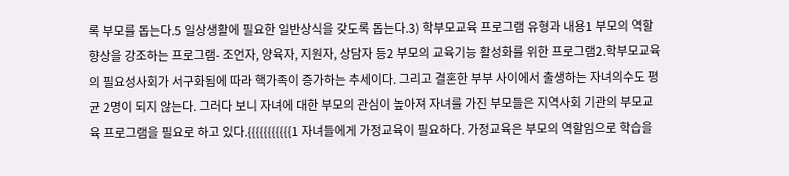록 부모를 돕는다.5 일상생활에 필요한 일반상식을 갖도록 돕는다.3) 학부모교육 프로그램 유형과 내용1 부모의 역할 향상을 강조하는 프로그램- 조언자, 양육자, 지원자, 상담자 등2 부모의 교육기능 활성화를 위한 프로그램2.학부모교육의 필요성사회가 서구화됨에 따라 핵가족이 증가하는 추세이다. 그리고 결혼한 부부 사이에서 출생하는 자녀의수도 평균 2명이 되지 않는다. 그러다 보니 자녀에 대한 부모의 관심이 높아져 자녀를 가진 부모들은 지역사회 기관의 부모교육 프로그램을 필요로 하고 있다.{{{{{{{{{{{1 자녀들에게 가정교육이 필요하다. 가정교육은 부모의 역할임으로 학습을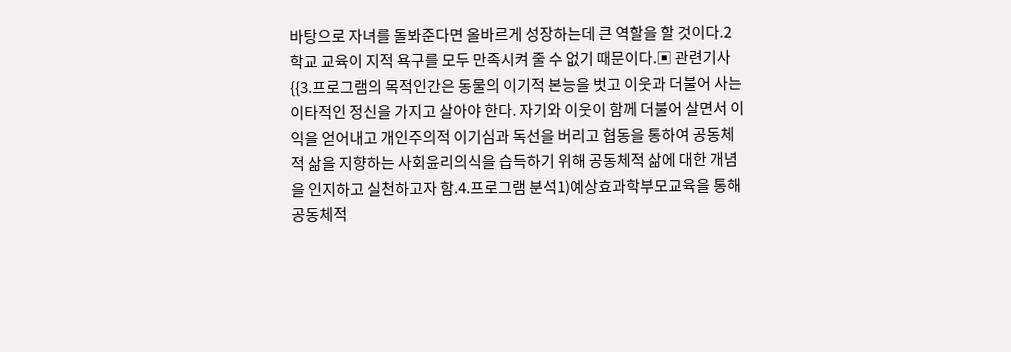바탕으로 자녀를 돌봐준다면 올바르게 성장하는데 큰 역할을 할 것이다.2 학교 교육이 지적 욕구를 모두 만족시켜 줄 수 없기 때문이다.▣ 관련기사{{3.프로그램의 목적인간은 동물의 이기적 본능을 벗고 이웃과 더불어 사는 이타적인 정신을 가지고 살아야 한다. 자기와 이웃이 함께 더불어 살면서 이익을 얻어내고 개인주의적 이기심과 독선을 버리고 협동을 통하여 공동체적 삶을 지향하는 사회윤리의식을 습득하기 위해 공동체적 삶에 대한 개념을 인지하고 실천하고자 함.4.프로그램 분석1)예상효과학부모교육을 통해 공동체적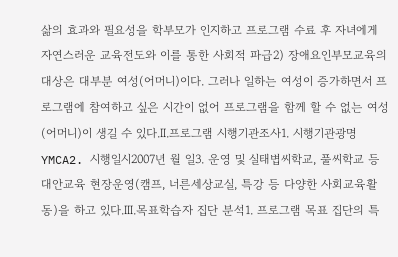삶의 효과와 필요성을 학부모가 인지하고 프로그램 수료 후 자녀에게 자연스러운 교육전도와 이를 통한 사회적 파급2) 장애요인부모교육의 대상은 대부분 여성(어머니)이다. 그러나 일하는 여성이 증가하면서 프로그램에 참여하고 싶은 시간이 없어 프로그램을 함께 할 수 없는 여성(어머니)이 생길 수 있다.Ⅱ.프로그램 시행기관조사1. 시행기관광명 YMCA2. 시행일시2007년 월 일3. 운영 및 실태볍씨학교, 풀씨학교 등 대안교육 현장운영(캠프, 너른세상교실, 특강 등 다양한 사회교육활동)을 하고 있다.Ⅲ.목표학습자 집단 분석1. 프로그램 목표 집단의 특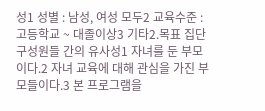성1 성별 : 남성, 여성 모두2 교육수준 : 고등학교 ~ 대졸이상3 기타2.목표 집단 구성원들 간의 유사성1 자녀를 둔 부모이다.2 자녀 교육에 대해 관심을 가진 부모들이다.3 본 프로그램을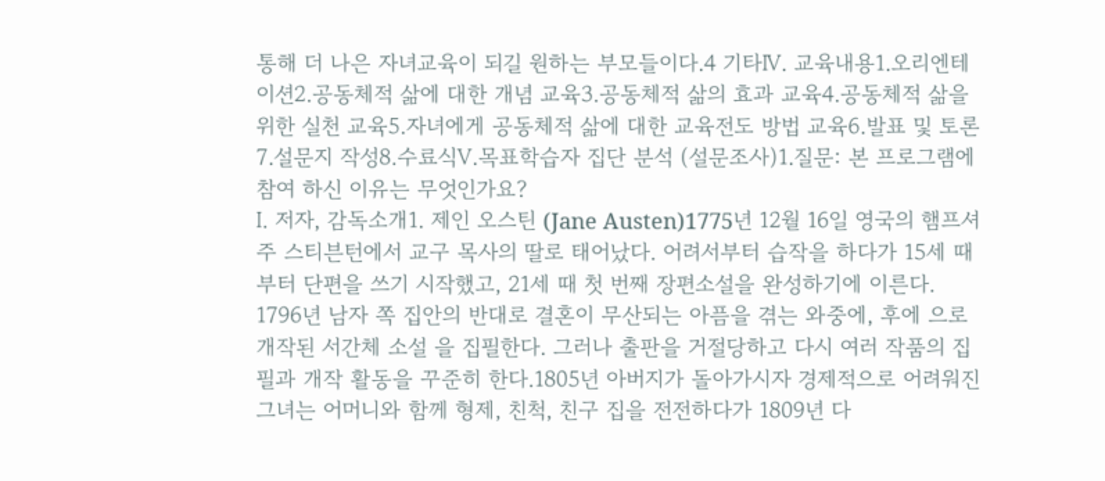통해 더 나은 자녀교육이 되길 원하는 부모들이다.4 기타Ⅳ. 교육내용1.오리엔테이션2.공동체적 삶에 대한 개념 교육3.공동체적 삶의 효과 교육4.공동체적 삶을 위한 실천 교육5.자녀에게 공동체적 삶에 대한 교육전도 방법 교육6.발표 및 토론7.설문지 작성8.수료식Ⅴ.목표학습자 집단 분석 (설문조사)1.질문: 본 프로그램에 참여 하신 이유는 무엇인가요?
Ⅰ. 저자, 감독소개1. 제인 오스틴 (Jane Austen)1775년 12월 16일 영국의 햄프셔 주 스티븐턴에서 교구 목사의 딸로 태어났다. 어려서부터 습작을 하다가 15세 때부터 단편을 쓰기 시작했고, 21세 때 첫 번째 장편소설을 완성하기에 이른다. 1796년 남자 쪽 집안의 반대로 결혼이 무산되는 아픔을 겪는 와중에, 후에 으로 개작된 서간체 소설 을 집필한다. 그러나 출판을 거절당하고 다시 여러 작품의 집필과 개작 활동을 꾸준히 한다.1805년 아버지가 돌아가시자 경제적으로 어려워진 그녀는 어머니와 함께 형제, 친척, 친구 집을 전전하다가 1809년 다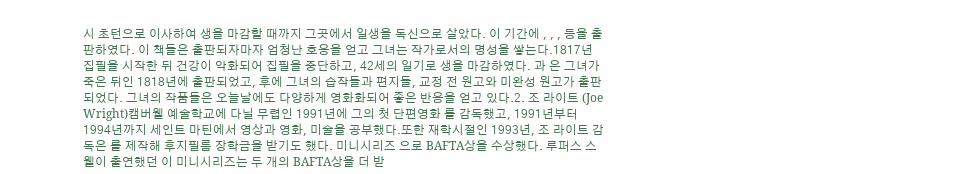시 초턴으로 이사하여 생을 마감할 때까지 그곳에서 일생을 독신으로 살았다. 이 기간에 , , , 등을 출판하였다. 이 책들은 출판되자마자 엄청난 호응을 얻고 그녀는 작가로서의 명성을 쌓는다.1817년 집필을 시작한 뒤 건강이 악화되어 집필을 중단하고, 42세의 일기로 생을 마감하였다. 과 은 그녀가 죽은 뒤인 1818년에 출판되었고, 후에 그녀의 습작들과 편지들, 교정 전 원고와 미완성 원고가 출판되었다. 그녀의 작품들은 오늘날에도 다양하게 영화화되어 좋은 반응을 얻고 있다.2. 조 라이트 (Joe Wright)캠버웰 예술학교에 다닐 무렵인 1991년에 그의 첫 단편영화 를 감독했고, 1991년부터 1994년까지 세인트 마틴에서 영상과 영화, 미술을 공부했다.또한 재학시절인 1993년, 조 라이트 감독은 를 제작해 후지필름 장학금을 받기도 했다. 미니시리즈 으로 BAFTA상을 수상했다. 루퍼스 스웰이 출연했던 이 미니시리즈는 두 개의 BAFTA상을 더 받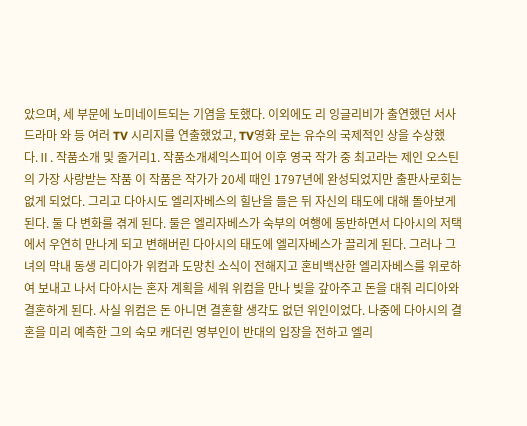았으며, 세 부문에 노미네이트되는 기염을 토했다. 이외에도 리 잉글리비가 출연했던 서사 드라마 와 등 여러 TV 시리지를 연출했었고, TV영화 로는 유수의 국제적인 상을 수상했다.Ⅱ. 작품소개 및 줄거리1. 작품소개셰익스피어 이후 영국 작가 중 최고라는 제인 오스틴의 가장 사랑받는 작품 이 작품은 작가가 20세 때인 1797년에 완성되었지만 출판사로회는 없게 되었다. 그리고 다아시도 엘리자베스의 힐난을 들은 뒤 자신의 태도에 대해 돌아보게 된다. 둘 다 변화를 겪게 된다. 둘은 엘리자베스가 숙부의 여행에 동반하면서 다아시의 저택에서 우연히 만나게 되고 변해버린 다아시의 태도에 엘리자베스가 끌리게 된다. 그러나 그녀의 막내 동생 리디아가 위컴과 도망친 소식이 전해지고 혼비백산한 엘리자베스를 위로하여 보내고 나서 다아시는 혼자 계획을 세워 위컴을 만나 빚을 갚아주고 돈을 대줘 리디아와 결혼하게 된다. 사실 위컴은 돈 아니면 결혼할 생각도 없던 위인이었다. 나중에 다아시의 결혼을 미리 예측한 그의 숙모 캐더린 영부인이 반대의 입장을 전하고 엘리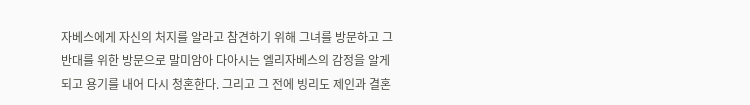자베스에게 자신의 처지를 알라고 참견하기 위해 그녀를 방문하고 그 반대를 위한 방문으로 말미암아 다아시는 엘리자베스의 감정을 알게 되고 용기를 내어 다시 청혼한다. 그리고 그 전에 빙리도 제인과 결혼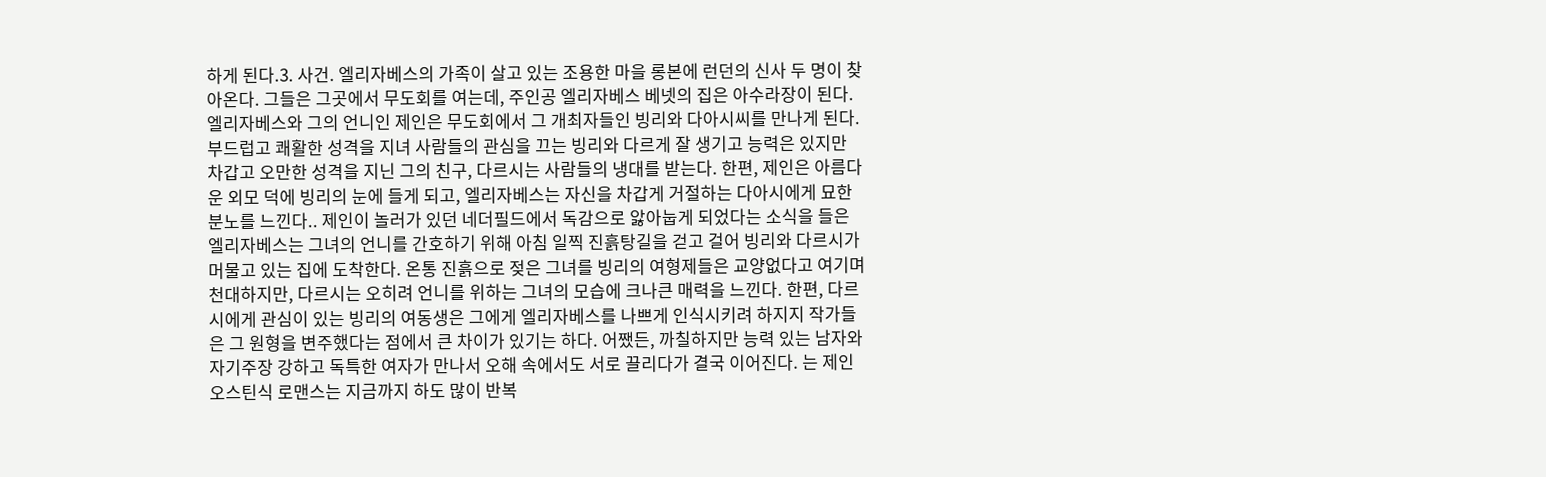하게 된다.3. 사건. 엘리자베스의 가족이 살고 있는 조용한 마을 롱본에 런던의 신사 두 명이 찾아온다. 그들은 그곳에서 무도회를 여는데, 주인공 엘리자베스 베넷의 집은 아수라장이 된다. 엘리자베스와 그의 언니인 제인은 무도회에서 그 개최자들인 빙리와 다아시씨를 만나게 된다. 부드럽고 쾌활한 성격을 지녀 사람들의 관심을 끄는 빙리와 다르게 잘 생기고 능력은 있지만 차갑고 오만한 성격을 지닌 그의 친구, 다르시는 사람들의 냉대를 받는다. 한편, 제인은 아름다운 외모 덕에 빙리의 눈에 들게 되고, 엘리자베스는 자신을 차갑게 거절하는 다아시에게 묘한 분노를 느낀다.. 제인이 놀러가 있던 네더필드에서 독감으로 앓아눕게 되었다는 소식을 들은 엘리자베스는 그녀의 언니를 간호하기 위해 아침 일찍 진흙탕길을 걷고 걸어 빙리와 다르시가 머물고 있는 집에 도착한다. 온통 진흙으로 젖은 그녀를 빙리의 여형제들은 교양없다고 여기며 천대하지만, 다르시는 오히려 언니를 위하는 그녀의 모습에 크나큰 매력을 느낀다. 한편, 다르시에게 관심이 있는 빙리의 여동생은 그에게 엘리자베스를 나쁘게 인식시키려 하지지 작가들은 그 원형을 변주했다는 점에서 큰 차이가 있기는 하다. 어쨌든, 까칠하지만 능력 있는 남자와 자기주장 강하고 독특한 여자가 만나서 오해 속에서도 서로 끌리다가 결국 이어진다. 는 제인 오스틴식 로맨스는 지금까지 하도 많이 반복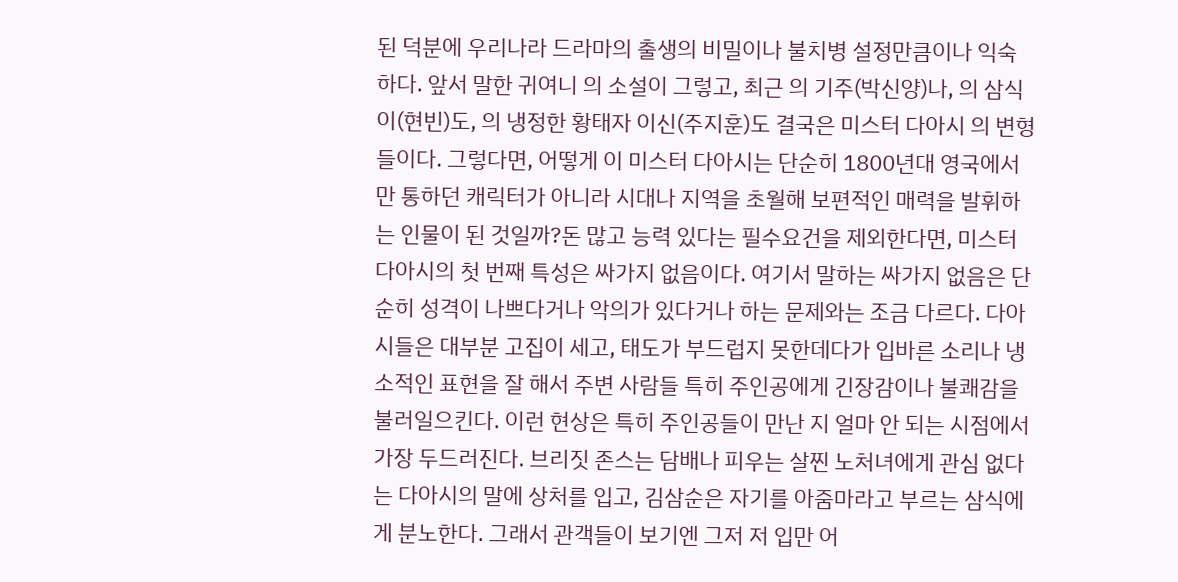된 덕분에 우리나라 드라마의 출생의 비밀이나 불치병 설정만큼이나 익숙하다. 앞서 말한 귀여니 의 소설이 그렇고, 최근 의 기주(박신양)나, 의 삼식이(현빈)도, 의 냉정한 황태자 이신(주지훈)도 결국은 미스터 다아시 의 변형들이다. 그렇다면, 어떻게 이 미스터 다아시는 단순히 1800년대 영국에서만 통하던 캐릭터가 아니라 시대나 지역을 초월해 보편적인 매력을 발휘하는 인물이 된 것일까?돈 많고 능력 있다는 필수요건을 제외한다면, 미스터 다아시의 첫 번째 특성은 싸가지 없음이다. 여기서 말하는 싸가지 없음은 단순히 성격이 나쁘다거나 악의가 있다거나 하는 문제와는 조금 다르다. 다아시들은 대부분 고집이 세고, 태도가 부드럽지 못한데다가 입바른 소리나 냉소적인 표현을 잘 해서 주변 사람들 특히 주인공에게 긴장감이나 불쾌감을 불러일으킨다. 이런 현상은 특히 주인공들이 만난 지 얼마 안 되는 시점에서 가장 두드러진다. 브리짓 존스는 담배나 피우는 살찐 노처녀에게 관심 없다는 다아시의 말에 상처를 입고, 김삼순은 자기를 아줌마라고 부르는 삼식에게 분노한다. 그래서 관객들이 보기엔 그저 저 입만 어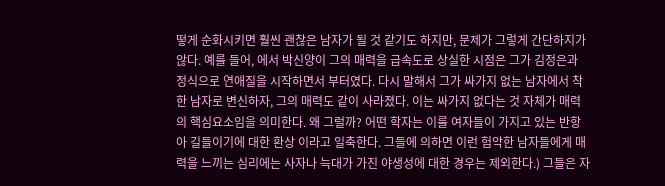떻게 순화시키면 훨씬 괜찮은 남자가 될 것 같기도 하지만, 문제가 그렇게 간단하지가 않다. 예를 들어, 에서 박신양이 그의 매력을 급속도로 상실한 시점은 그가 김정은과 정식으로 연애질을 시작하면서 부터였다. 다시 말해서 그가 싸가지 없는 남자에서 착한 남자로 변신하자, 그의 매력도 같이 사라졌다. 이는 싸가지 없다는 것 자체가 매력의 핵심요소임을 의미한다. 왜 그럴까? 어떤 학자는 이를 여자들이 가지고 있는 반항아 길들이기에 대한 환상 이라고 일축한다. 그들에 의하면 이런 험악한 남자들에게 매력을 느끼는 심리에는 사자나 늑대가 가진 야생성에 대한 경우는 제외한다.) 그들은 자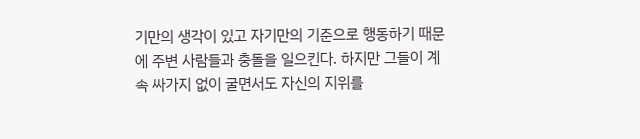기만의 생각이 있고 자기만의 기준으로 행동하기 때문에 주변 사람들과 충돌을 일으킨다. 하지만 그들이 계속 싸가지 없이 굴면서도 자신의 지위를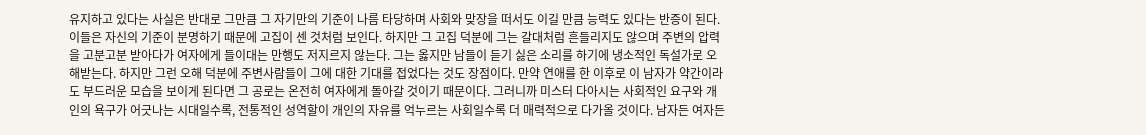유지하고 있다는 사실은 반대로 그만큼 그 자기만의 기준이 나름 타당하며 사회와 맞장을 떠서도 이길 만큼 능력도 있다는 반증이 된다. 이들은 자신의 기준이 분명하기 때문에 고집이 센 것처럼 보인다. 하지만 그 고집 덕분에 그는 갈대처럼 흔들리지도 않으며 주변의 압력을 고분고분 받아다가 여자에게 들이대는 만행도 저지르지 않는다. 그는 옳지만 남들이 듣기 싫은 소리를 하기에 냉소적인 독설가로 오해받는다. 하지만 그런 오해 덕분에 주변사람들이 그에 대한 기대를 접었다는 것도 장점이다. 만약 연애를 한 이후로 이 남자가 약간이라도 부드러운 모습을 보이게 된다면 그 공로는 온전히 여자에게 돌아갈 것이기 때문이다. 그러니까 미스터 다아시는 사회적인 요구와 개인의 욕구가 어긋나는 시대일수록, 전통적인 성역할이 개인의 자유를 억누르는 사회일수록 더 매력적으로 다가올 것이다. 남자든 여자든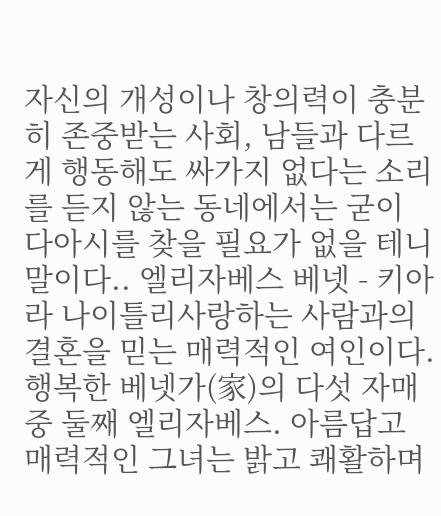자신의 개성이나 창의력이 충분히 존중받는 사회, 남들과 다르게 행동해도 싸가지 없다는 소리를 듣지 않는 동네에서는 굳이 다아시를 찾을 필요가 없을 테니 말이다.. 엘리자베스 베넷 - 키아라 나이틀리사랑하는 사람과의 결혼을 믿는 매력적인 여인이다. 행복한 베넷가(家)의 다섯 자매 중 둘째 엘리자베스. 아름답고 매력적인 그녀는 밝고 쾌활하며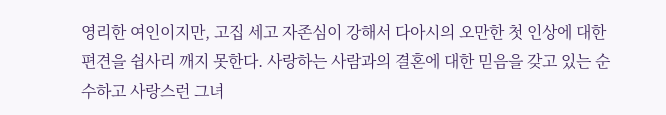영리한 여인이지만, 고집 세고 자존심이 강해서 다아시의 오만한 첫 인상에 대한 편견을 쉽사리 깨지 못한다. 사랑하는 사람과의 결혼에 대한 믿음을 갖고 있는 순수하고 사랑스런 그녀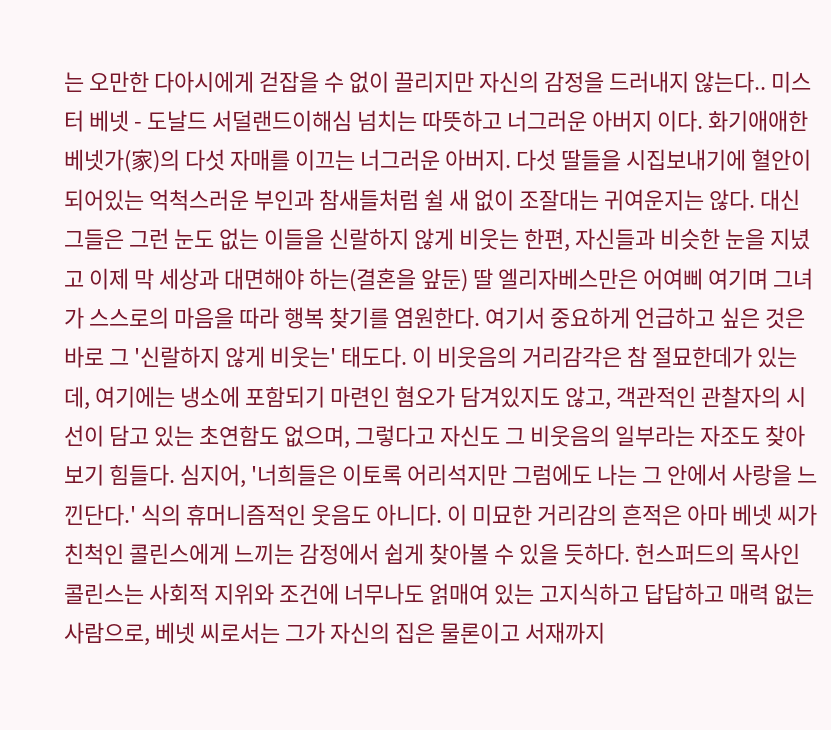는 오만한 다아시에게 걷잡을 수 없이 끌리지만 자신의 감정을 드러내지 않는다.. 미스터 베넷 - 도날드 서덜랜드이해심 넘치는 따뜻하고 너그러운 아버지 이다. 화기애애한 베넷가(家)의 다섯 자매를 이끄는 너그러운 아버지. 다섯 딸들을 시집보내기에 혈안이 되어있는 억척스러운 부인과 참새들처럼 쉴 새 없이 조잘대는 귀여운지는 않다. 대신 그들은 그런 눈도 없는 이들을 신랄하지 않게 비웃는 한편, 자신들과 비슷한 눈을 지녔고 이제 막 세상과 대면해야 하는(결혼을 앞둔) 딸 엘리자베스만은 어여삐 여기며 그녀가 스스로의 마음을 따라 행복 찾기를 염원한다. 여기서 중요하게 언급하고 싶은 것은 바로 그 '신랄하지 않게 비웃는' 태도다. 이 비웃음의 거리감각은 참 절묘한데가 있는데, 여기에는 냉소에 포함되기 마련인 혐오가 담겨있지도 않고, 객관적인 관찰자의 시선이 담고 있는 초연함도 없으며, 그렇다고 자신도 그 비웃음의 일부라는 자조도 찾아보기 힘들다. 심지어, '너희들은 이토록 어리석지만 그럼에도 나는 그 안에서 사랑을 느낀단다.' 식의 휴머니즘적인 웃음도 아니다. 이 미묘한 거리감의 흔적은 아마 베넷 씨가 친척인 콜린스에게 느끼는 감정에서 쉽게 찾아볼 수 있을 듯하다. 헌스퍼드의 목사인 콜린스는 사회적 지위와 조건에 너무나도 얽매여 있는 고지식하고 답답하고 매력 없는 사람으로, 베넷 씨로서는 그가 자신의 집은 물론이고 서재까지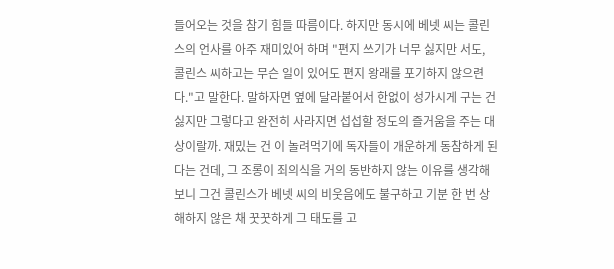들어오는 것을 참기 힘들 따름이다. 하지만 동시에 베넷 씨는 콜린스의 언사를 아주 재미있어 하며 "편지 쓰기가 너무 싫지만 서도, 콜린스 씨하고는 무슨 일이 있어도 편지 왕래를 포기하지 않으련다."고 말한다. 말하자면 옆에 달라붙어서 한없이 성가시게 구는 건 싫지만 그렇다고 완전히 사라지면 섭섭할 정도의 즐거움을 주는 대상이랄까. 재밌는 건 이 놀려먹기에 독자들이 개운하게 동참하게 된다는 건데, 그 조롱이 죄의식을 거의 동반하지 않는 이유를 생각해보니 그건 콜린스가 베넷 씨의 비웃음에도 불구하고 기분 한 번 상해하지 않은 채 꿋꿋하게 그 태도를 고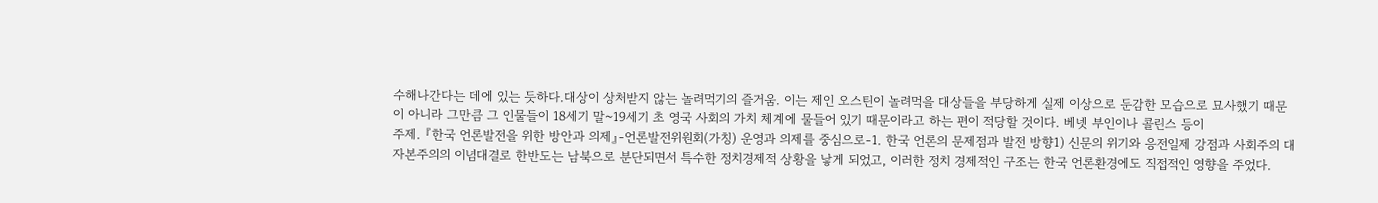수해나간다는 데에 있는 듯하다.대상이 상처받지 않는 놀려먹기의 즐거움. 이는 제인 오스틴이 놀려먹을 대상들을 부당하게 실제 이상으로 둔감한 모습으로 묘사했기 때문이 아니라 그만큼 그 인물들이 18세기 말~19세기 초 영국 사회의 가치 체계에 물들어 있기 때문이라고 하는 편이 적당할 것이다. 베넷 부인이나 콜린스 등이
주제. 『한국 언론발전을 위한 방안과 의제』-언론발전위원회(가칭) 운영과 의제를 중심으로-1. 한국 언론의 문제점과 발전 방향1) 신문의 위기와 응전일제 강점과 사회주의 대 자본주의의 이념대결로 한반도는 남북으로 분단되면서 특수한 정치경제적 상황을 낳게 되었고, 이러한 정치 경제적인 구조는 한국 언론환경에도 직접적인 영향을 주었다.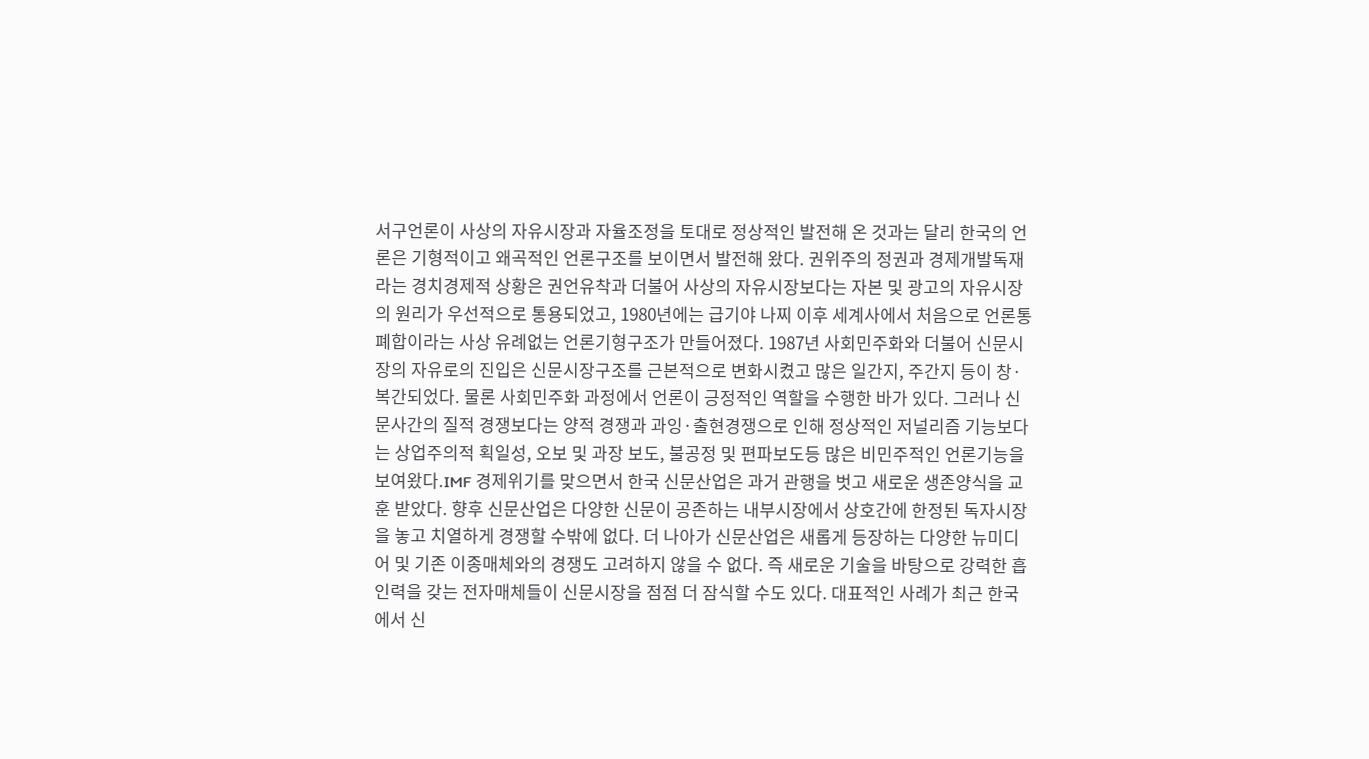서구언론이 사상의 자유시장과 자율조정을 토대로 정상적인 발전해 온 것과는 달리 한국의 언론은 기형적이고 왜곡적인 언론구조를 보이면서 발전해 왔다. 권위주의 정권과 경제개발독재라는 경치경제적 상황은 권언유착과 더불어 사상의 자유시장보다는 자본 및 광고의 자유시장 의 원리가 우선적으로 통용되었고, 1980년에는 급기야 나찌 이후 세계사에서 처음으로 언론통폐합이라는 사상 유례없는 언론기형구조가 만들어졌다. 1987년 사회민주화와 더불어 신문시장의 자유로의 진입은 신문시장구조를 근본적으로 변화시켰고 많은 일간지, 주간지 등이 창·복간되었다. 물론 사회민주화 과정에서 언론이 긍정적인 역할을 수행한 바가 있다. 그러나 신문사간의 질적 경쟁보다는 양적 경쟁과 과잉·출현경쟁으로 인해 정상적인 저널리즘 기능보다는 상업주의적 획일성, 오보 및 과장 보도, 불공정 및 편파보도등 많은 비민주적인 언론기능을 보여왔다.IMF 경제위기를 맞으면서 한국 신문산업은 과거 관행을 벗고 새로운 생존양식을 교훈 받았다. 향후 신문산업은 다양한 신문이 공존하는 내부시장에서 상호간에 한정된 독자시장을 놓고 치열하게 경쟁할 수밖에 없다. 더 나아가 신문산업은 새롭게 등장하는 다양한 뉴미디어 및 기존 이종매체와의 경쟁도 고려하지 않을 수 없다. 즉 새로운 기술을 바탕으로 강력한 흡인력을 갖는 전자매체들이 신문시장을 점점 더 잠식할 수도 있다. 대표적인 사례가 최근 한국에서 신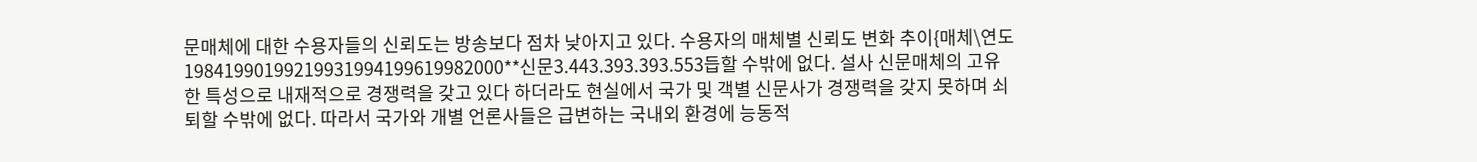문매체에 대한 수용자들의 신뢰도는 방송보다 점차 낮아지고 있다. 수용자의 매체별 신뢰도 변화 추이{매체\연도19841990199219931994199619982000**신문3.443.393.393.553듭할 수밖에 없다. 설사 신문매체의 고유한 특성으로 내재적으로 경쟁력을 갖고 있다 하더라도 현실에서 국가 및 객별 신문사가 경쟁력을 갖지 못하며 쇠퇴할 수밖에 없다. 따라서 국가와 개별 언론사들은 급변하는 국내외 환경에 능동적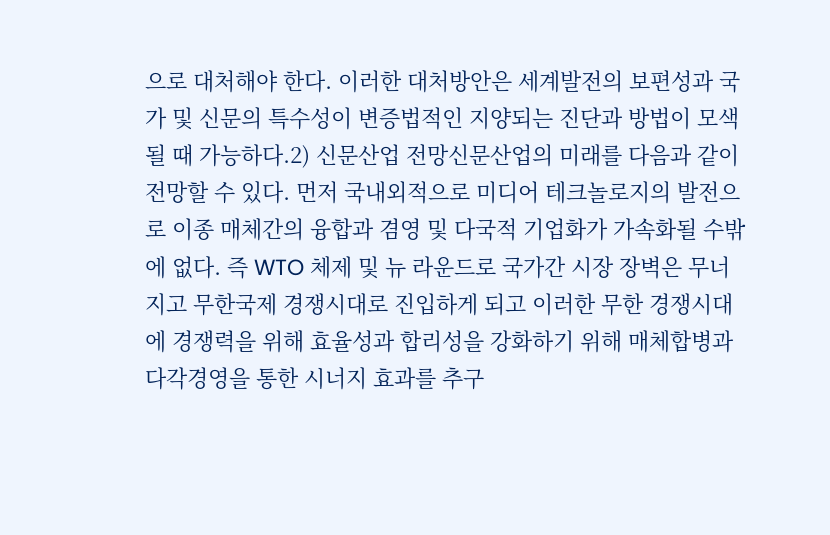으로 대처해야 한다. 이러한 대처방안은 세계발전의 보편성과 국가 및 신문의 특수성이 변증법적인 지양되는 진단과 방법이 모색될 때 가능하다.2) 신문산업 전망신문산업의 미래를 다음과 같이 전망할 수 있다. 먼저 국내외적으로 미디어 테크놀로지의 발전으로 이종 매체간의 융합과 겸영 및 다국적 기업화가 가속화될 수밖에 없다. 즉 WTO 체제 및 뉴 라운드로 국가간 시장 장벽은 무너지고 무한국제 경쟁시대로 진입하게 되고 이러한 무한 경쟁시대에 경쟁력을 위해 효율성과 합리성을 강화하기 위해 매체합병과 다각경영을 통한 시너지 효과를 추구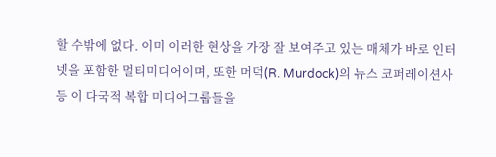할 수밖에 없다. 이미 이러한 현상을 가장 잘 보여주고 있는 매체가 바로 인터넷을 포함한 멀티미디어이며, 또한 머덕(R. Murdock)의 뉴스 코퍼레이션사 등 이 다국적 복합 미디어그룹들을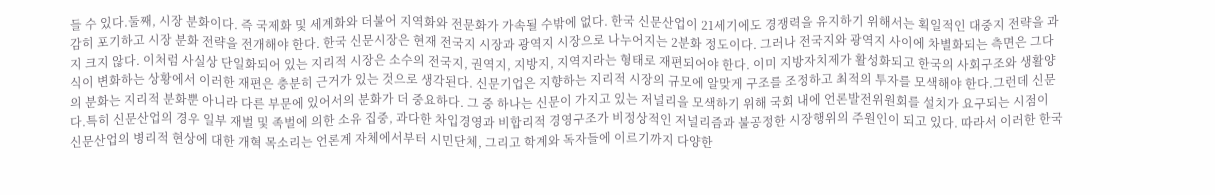들 수 있다.둘째, 시장 분화이다. 즉 국제화 및 세계화와 더불어 지역화와 전문화가 가속될 수밖에 없다. 한국 신문산업이 21세기에도 경쟁력을 유지하기 위해서는 획일적인 대중지 전략을 과감히 포기하고 시장 분화 전략을 전개해야 한다. 한국 신문시장은 현재 전국지 시장과 광역지 시장으로 나누어지는 2분화 정도이다. 그러나 전국지와 광역지 사이에 차별화되는 측면은 그다지 크지 않다. 이처럼 사실상 단일화되어 있는 지리적 시장은 소수의 전국지, 권역지, 지방지, 지역지라는 형태로 재편되어야 한다. 이미 지방자치제가 활성화되고 한국의 사회구조와 생활양식이 변화하는 상황에서 이러한 재편은 충분히 근거가 있는 것으로 생각된다. 신문기업은 지향하는 지리적 시장의 규모에 알맞게 구조를 조정하고 최적의 투자를 모색해야 한다.그런데 신문의 분화는 지리적 분화뿐 아니라 다른 부문에 있어서의 분화가 더 중요하다. 그 중 하나는 신문이 가지고 있는 저널리을 모색하기 위해 국회 내에 언론발전위원회를 설치가 요구되는 시점이다.특히 신문산업의 경우 일부 재벌 및 족벌에 의한 소유 집중, 과다한 차입경영과 비합리적 경영구조가 비정상적인 저널리즘과 불공정한 시장행위의 주원인이 되고 있다. 따라서 이러한 한국 신문산업의 병리적 현상에 대한 개혁 목소리는 언론계 자체에서부터 시민단체, 그리고 학계와 독자들에 이르기까지 다양한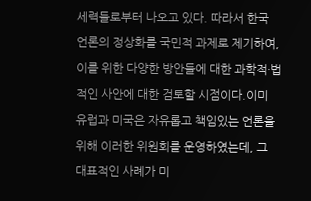세력들로부터 나오고 있다. 따라서 한국 언론의 정상화를 국민적 과제로 제기하여, 이를 위한 다양한 방안들에 대한 과학적·법적인 사안에 대한 검토할 시점이다.이미 유럽과 미국은 자유롭고 책임있는 언론을 위해 이러한 위원회를 운영하였는데, 그 대표적인 사례가 미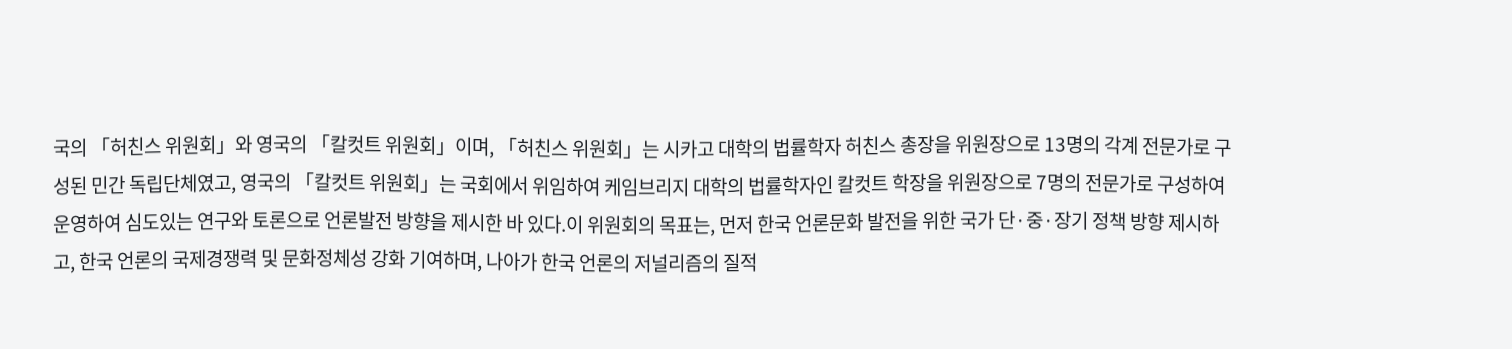국의 「허친스 위원회」와 영국의 「칼컷트 위원회」이며, 「허친스 위원회」는 시카고 대학의 법률학자 허친스 총장을 위원장으로 13명의 각계 전문가로 구성된 민간 독립단체였고, 영국의 「칼컷트 위원회」는 국회에서 위임하여 케임브리지 대학의 법률학자인 칼컷트 학장을 위원장으로 7명의 전문가로 구성하여 운영하여 심도있는 연구와 토론으로 언론발전 방향을 제시한 바 있다.이 위원회의 목표는, 먼저 한국 언론문화 발전을 위한 국가 단·중·장기 정책 방향 제시하고, 한국 언론의 국제경쟁력 및 문화정체성 강화 기여하며, 나아가 한국 언론의 저널리즘의 질적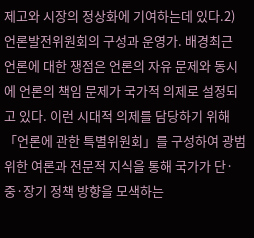제고와 시장의 정상화에 기여하는데 있다.2) 언론발전위원회의 구성과 운영가. 배경최근 언론에 대한 쟁점은 언론의 자유 문제와 동시에 언론의 책임 문제가 국가적 의제로 설정되고 있다. 이런 시대적 의제를 담당하기 위해 「언론에 관한 특별위원회」를 구성하여 광범위한 여론과 전문적 지식을 통해 국가가 단·중·장기 정책 방향을 모색하는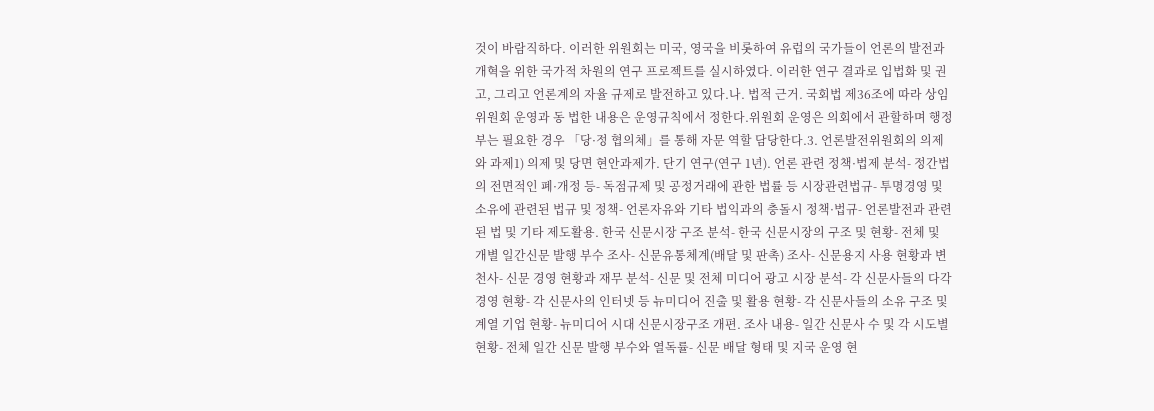것이 바람직하다. 이러한 위원회는 미국, 영국을 비롯하여 유럽의 국가들이 언론의 발전과 개혁을 위한 국가적 차원의 연구 프로젝트를 실시하였다. 이러한 연구 결과로 입법화 및 권고, 그리고 언론계의 자율 규제로 발전하고 있다.나. 법적 근거. 국회법 제36조에 따라 상임위원회 운영과 동 법한 내용은 운영규칙에서 정한다.위원회 운영은 의회에서 관할하며 행정부는 필요한 경우 「당·정 협의체」를 통해 자문 역할 담당한다.3. 언론발전위원회의 의제와 과제1) 의제 및 당면 현안과제가. 단기 연구(연구 1년). 언론 관련 정책·법제 분석- 정간법의 전면적인 폐·개정 등- 독점규제 및 공정거래에 관한 법률 등 시장관련법규- 투명경영 및 소유에 관련된 법규 및 정책- 언론자유와 기타 법익과의 충돌시 정책·법규- 언론발전과 관련된 법 및 기타 제도활용. 한국 신문시장 구조 분석- 한국 신문시장의 구조 및 현황- 전체 및 개별 일간신문 발행 부수 조사- 신문유통체계(배달 및 판촉) 조사- 신문용지 사용 현황과 변천사- 신문 경영 현황과 재무 분석- 신문 및 전체 미디어 광고 시장 분석- 각 신문사들의 다각 경영 현황- 각 신문사의 인터넷 등 뉴미디어 진출 및 활용 현황- 각 신문사들의 소유 구조 및 계열 기업 현황- 뉴미디어 시대 신문시장구조 개편. 조사 내용- 일간 신문사 수 및 각 시도별 현황- 전체 일간 신문 발행 부수와 열독률- 신문 배달 형태 및 지국 운영 현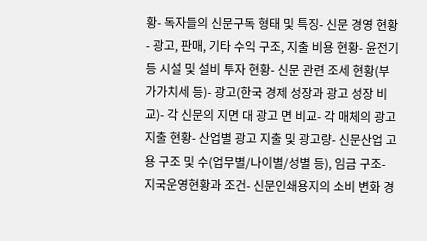황- 독자들의 신문구독 형태 및 특징- 신문 경영 현황- 광고, 판매, 기타 수익 구조, 지출 비용 현황- 윤전기 등 시설 및 설비 투자 현황- 신문 관련 조세 현황(부가가치세 등)- 광고(한국 경제 성장과 광고 성장 비교)- 각 신문의 지면 대 광고 면 비교- 각 매체의 광고 지출 현황- 산업별 광고 지출 및 광고량- 신문산업 고용 구조 및 수(업무별/나이별/성별 등), 임금 구조- 지국운영현황과 조건- 신문인쇄용지의 소비 변화 경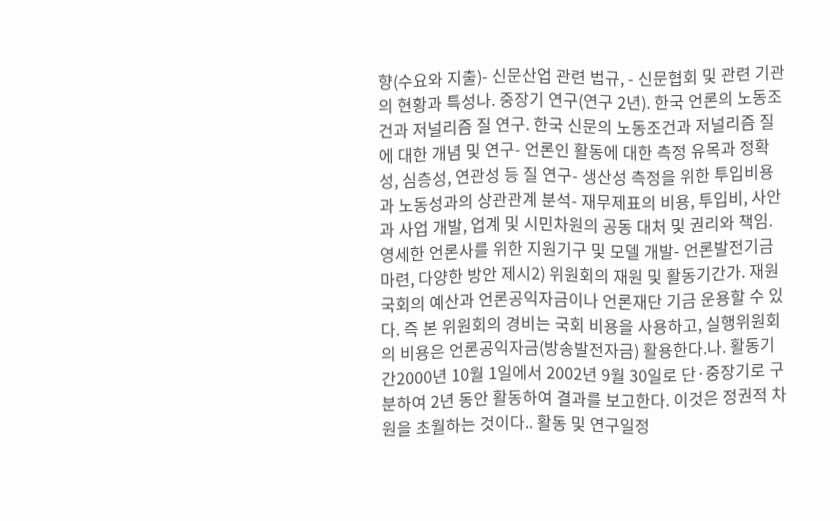향(수요와 지출)- 신문산업 관련 법규, - 신문협회 및 관련 기관의 현황과 특성나. 중장기 연구(연구 2년). 한국 언론의 노동조건과 저널리즘 질 연구. 한국 신문의 노동조건과 저널리즘 질에 대한 개념 및 연구- 언론인 활동에 대한 측정 유목과 정확성, 심층성, 연관성 등 질 연구- 생산성 측정을 위한 투입비용과 노동성과의 상관관계 분석- 재무제표의 비용, 투입비, 사안과 사업 개발, 업계 및 시민차원의 공동 대처 및 권리와 책임. 영세한 언론사를 위한 지원기구 및 모델 개발- 언론발전기금 마련, 다양한 방안 제시2) 위원회의 재원 및 활동기간가. 재원국회의 예산과 언론공익자금이나 언론재단 기금 운용할 수 있다. 즉 본 위원회의 경비는 국회 비용을 사용하고, 실행위원회의 비용은 언론공익자금(방송발전자금) 활용한다.나. 활동기간2000년 10월 1일에서 2002년 9월 30일로 단·중장기로 구분하여 2년 동안 활동하여 결과를 보고한다. 이것은 정권적 차원을 초월하는 것이다.. 활동 및 연구일정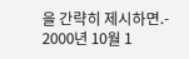을 간략히 제시하면.- 2000년 10월 1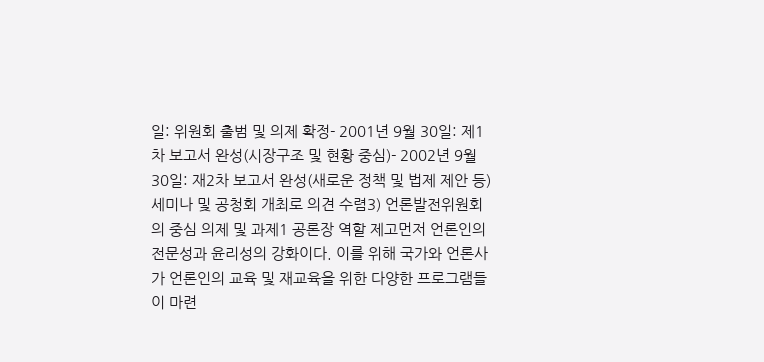일: 위원회 출범 및 의제 확정- 2001년 9월 30일: 제1차 보고서 완성(시장구조 및 현황 중심)- 2002년 9월 30일: 재2차 보고서 완성(새로운 정책 및 법제 제안 등)세미나 및 공청회 개최로 의견 수렴3) 언론발전위원회의 중심 의제 및 과제1 공론장 역할 제고먼저 언론인의 전문성과 윤리성의 강화이다. 이를 위해 국가와 언론사가 언론인의 교육 및 재교육을 위한 다양한 프로그램들이 마련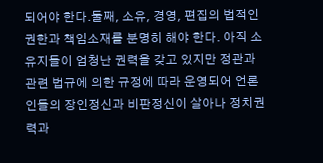되어야 한다.둘째, 소유, 경영, 편집의 법적인 권한과 책임소재를 분명히 해야 한다. 아직 소유지들이 엄청난 권력을 갖고 있지만 정관과 관련 법규에 의한 규정에 따라 운영되어 언론인들의 장인정신과 비판정신이 살아나 정치권력과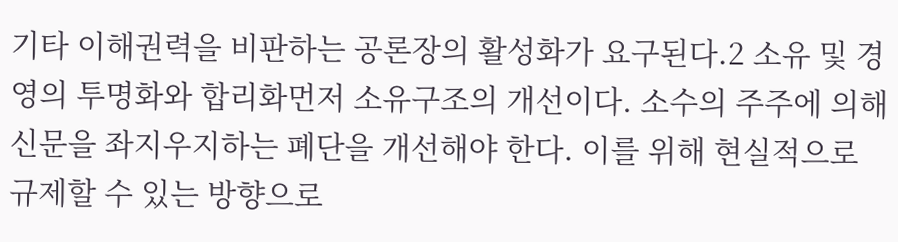기타 이해권력을 비판하는 공론장의 활성화가 요구된다.2 소유 및 경영의 투명화와 합리화먼저 소유구조의 개선이다. 소수의 주주에 의해 신문을 좌지우지하는 폐단을 개선해야 한다. 이를 위해 현실적으로 규제할 수 있는 방향으로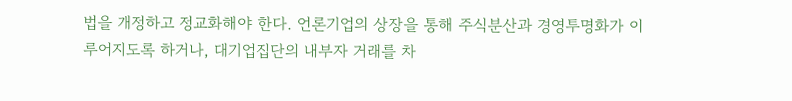법을 개정하고 정교화해야 한다. 언론기업의 상장을 통해 주식분산과 경영투명화가 이루어지도록 하거나, 대기업집단의 내부자 거래를 차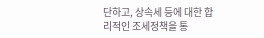단하고, 상속세 등에 대한 합리적인 조세정책을 통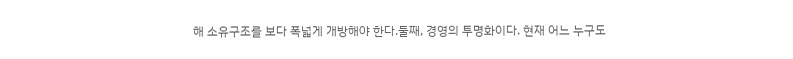해 소유구조를 보다 폭넓게 개방해야 한다.둘째, 경영의 투명화이다. 현재 어느 누구도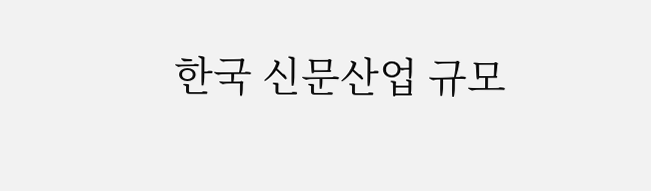한국 신문산업 규모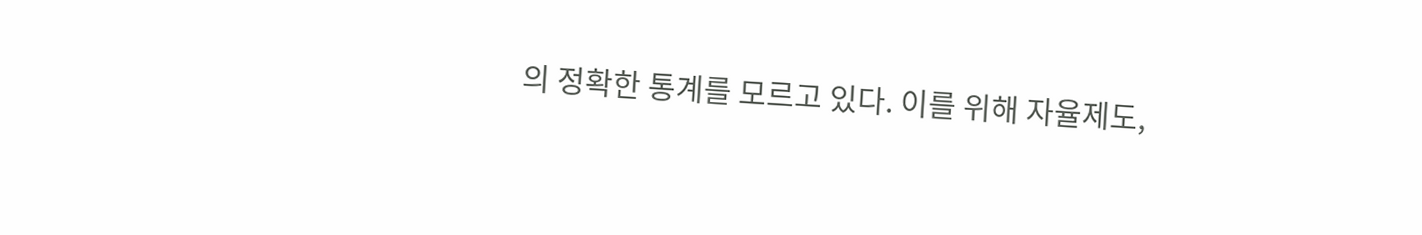의 정확한 통계를 모르고 있다. 이를 위해 자율제도,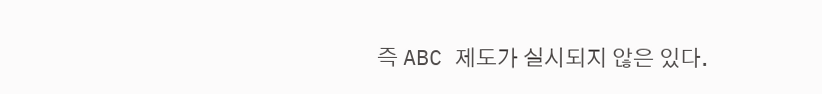즉 ABC 제도가 실시되지 않은 있다.